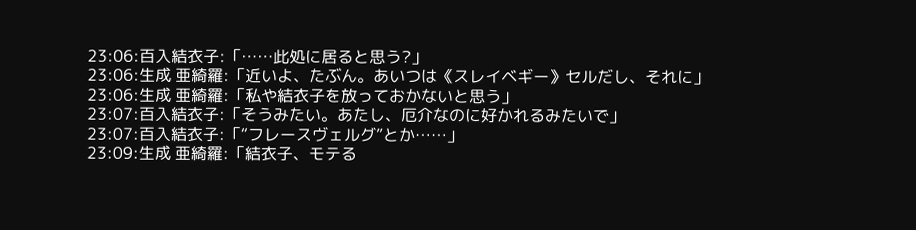23:06:百入結衣子:「……此処に居ると思う?」
23:06:生成 亜綺羅:「近いよ、たぶん。あいつは《スレイベギー》セルだし、それに」
23:06:生成 亜綺羅:「私や結衣子を放っておかないと思う」
23:07:百入結衣子:「そうみたい。あたし、厄介なのに好かれるみたいで」
23:07:百入結衣子:「“フレースヴェルグ”とか……」
23:09:生成 亜綺羅:「結衣子、モテる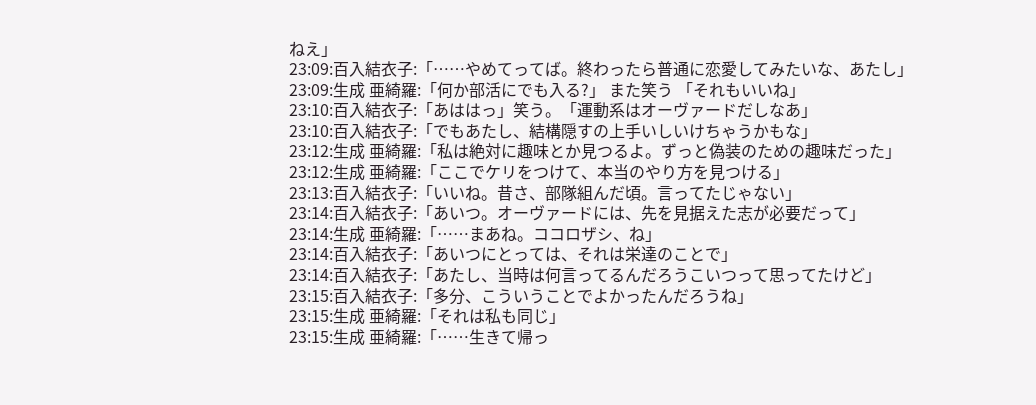ねえ」
23:09:百入結衣子:「……やめてってば。終わったら普通に恋愛してみたいな、あたし」
23:09:生成 亜綺羅:「何か部活にでも入る?」 また笑う 「それもいいね」
23:10:百入結衣子:「あははっ」笑う。「運動系はオーヴァードだしなあ」
23:10:百入結衣子:「でもあたし、結構隠すの上手いしいけちゃうかもな」
23:12:生成 亜綺羅:「私は絶対に趣味とか見つるよ。ずっと偽装のための趣味だった」
23:12:生成 亜綺羅:「ここでケリをつけて、本当のやり方を見つける」
23:13:百入結衣子:「いいね。昔さ、部隊組んだ頃。言ってたじゃない」
23:14:百入結衣子:「あいつ。オーヴァードには、先を見据えた志が必要だって」
23:14:生成 亜綺羅:「……まあね。ココロザシ、ね」
23:14:百入結衣子:「あいつにとっては、それは栄達のことで」
23:14:百入結衣子:「あたし、当時は何言ってるんだろうこいつって思ってたけど」
23:15:百入結衣子:「多分、こういうことでよかったんだろうね」
23:15:生成 亜綺羅:「それは私も同じ」
23:15:生成 亜綺羅:「……生きて帰っ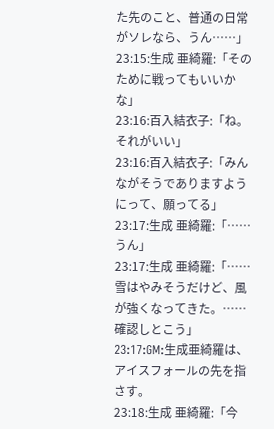た先のこと、普通の日常がソレなら、うん……」
23:15:生成 亜綺羅:「そのために戦ってもいいかな」
23:16:百入結衣子:「ね。それがいい」
23:16:百入結衣子:「みんながそうでありますようにって、願ってる」
23:17:生成 亜綺羅:「……うん」
23:17:生成 亜綺羅:「……雪はやみそうだけど、風が強くなってきた。……確認しとこう」
23:17:GM:生成亜綺羅は、アイスフォールの先を指さす。
23:18:生成 亜綺羅:「今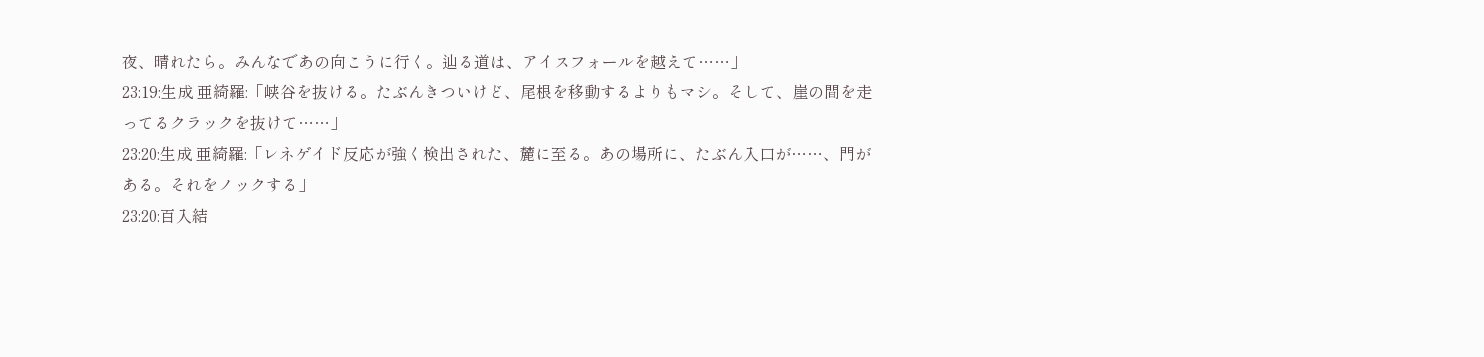夜、晴れたら。みんなであの向こうに行く。辿る道は、アイスフォールを越えて……」
23:19:生成 亜綺羅:「峡谷を抜ける。たぶんきついけど、尾根を移動するよりもマシ。そして、崖の間を走ってるクラックを抜けて……」
23:20:生成 亜綺羅:「レネゲイド反応が強く検出された、麓に至る。あの場所に、たぶん入口が……、門がある。それをノックする」
23:20:百入結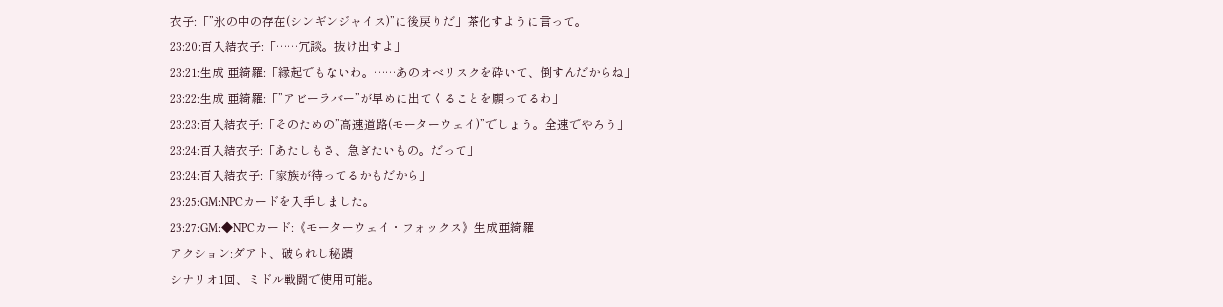衣子:「”氷の中の存在(シンギンジャイス)”に後戻りだ」茶化すように言って。
23:20:百入結衣子:「……冗談。抜け出すよ」
23:21:生成 亜綺羅:「縁起でもないわ。……あのオベリスクを砕いて、倒すんだからね」
23:22:生成 亜綺羅:「”アビーラバー”が早めに出てくることを願ってるわ」
23:23:百入結衣子:「そのための”高速道路(モーターウェイ)”でしょう。全速でやろう」
23:24:百入結衣子:「あたしもさ、急ぎたいもの。だって」
23:24:百入結衣子:「家族が待ってるかもだから」
23:25:GM:NPCカードを入手しました。
23:27:GM:◆NPCカード:《モーターウェイ・フォックス》生成亜綺羅
アクション:ダアト、破られし秘蹟
シナリオ1回、ミドル戦闘で使用可能。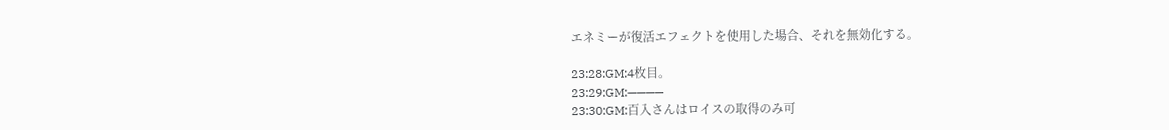エネミーが復活エフェクトを使用した場合、それを無効化する。

23:28:GM:4枚目。
23:29:GM:————
23:30:GM:百入さんはロイスの取得のみ可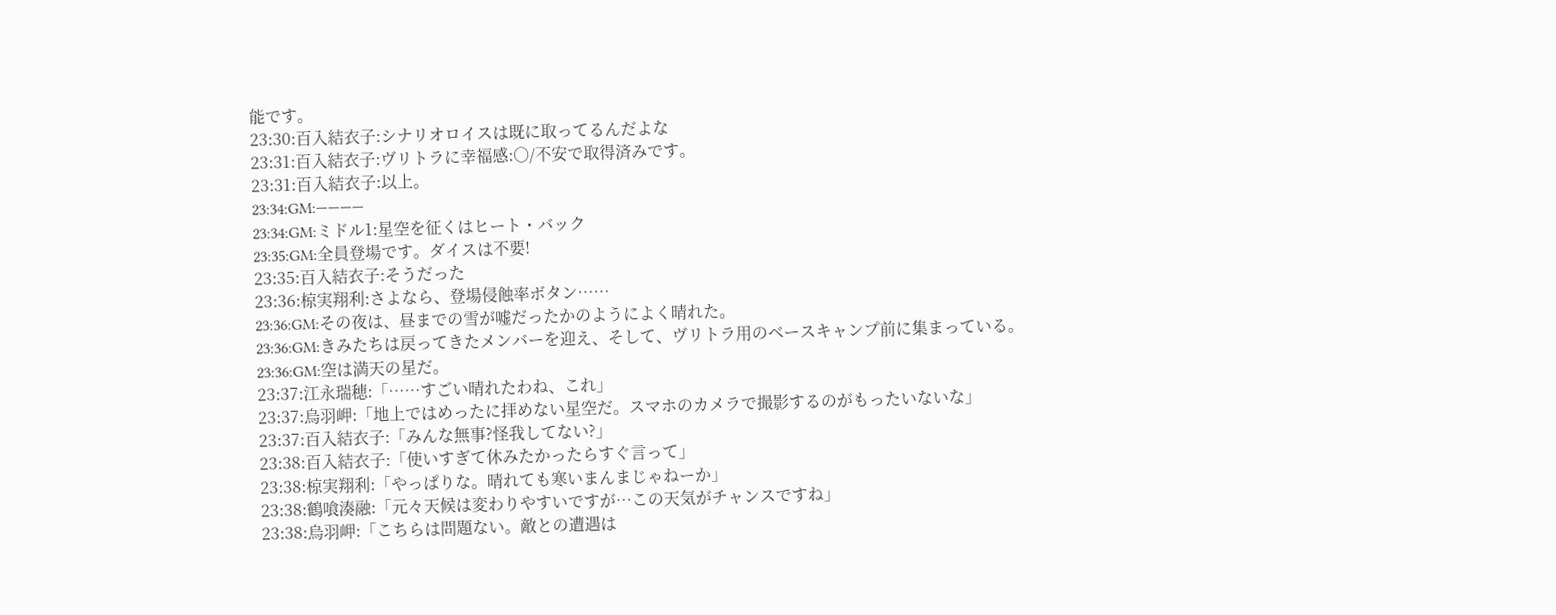能です。
23:30:百入結衣子:シナリオロイスは既に取ってるんだよな
23:31:百入結衣子:ヴリトラに幸福感:○/不安で取得済みです。
23:31:百入結衣子:以上。
23:34:GM:————
23:34:GM:ミドル1:星空を征くはヒート・バック
23:35:GM:全員登場です。ダイスは不要!
23:35:百入結衣子:そうだった
23:36:椋実翔利:さよなら、登場侵蝕率ボタン……
23:36:GM:その夜は、昼までの雪が嘘だったかのようによく晴れた。
23:36:GM:きみたちは戻ってきたメンバーを迎え、そして、ヴリトラ用のベースキャンプ前に集まっている。
23:36:GM:空は満天の星だ。
23:37:江永瑞穂:「……すごい晴れたわね、これ」
23:37:烏羽岬:「地上ではめったに拝めない星空だ。スマホのカメラで撮影するのがもったいないな」
23:37:百入結衣子:「みんな無事?怪我してない?」
23:38:百入結衣子:「使いすぎて休みたかったらすぐ言って」
23:38:椋実翔利:「やっぱりな。晴れても寒いまんまじゃねーか」
23:38:鶴喰湊融:「元々天候は変わりやすいですが…この天気がチャンスですね」
23:38:烏羽岬:「こちらは問題ない。敵との遭遇は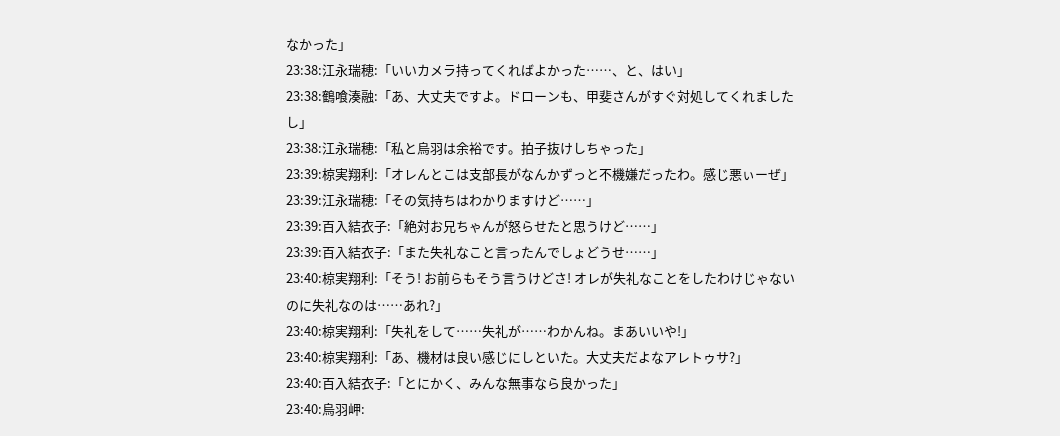なかった」
23:38:江永瑞穂:「いいカメラ持ってくればよかった……、と、はい」
23:38:鶴喰湊融:「あ、大丈夫ですよ。ドローンも、甲斐さんがすぐ対処してくれましたし」
23:38:江永瑞穂:「私と烏羽は余裕です。拍子抜けしちゃった」
23:39:椋実翔利:「オレんとこは支部長がなんかずっと不機嫌だったわ。感じ悪ぃーぜ」
23:39:江永瑞穂:「その気持ちはわかりますけど……」
23:39:百入結衣子:「絶対お兄ちゃんが怒らせたと思うけど……」
23:39:百入結衣子:「また失礼なこと言ったんでしょどうせ……」
23:40:椋実翔利:「そう! お前らもそう言うけどさ! オレが失礼なことをしたわけじゃないのに失礼なのは……あれ?」
23:40:椋実翔利:「失礼をして……失礼が……わかんね。まあいいや!」
23:40:椋実翔利:「あ、機材は良い感じにしといた。大丈夫だよなアレトゥサ?」
23:40:百入結衣子:「とにかく、みんな無事なら良かった」
23:40:烏羽岬: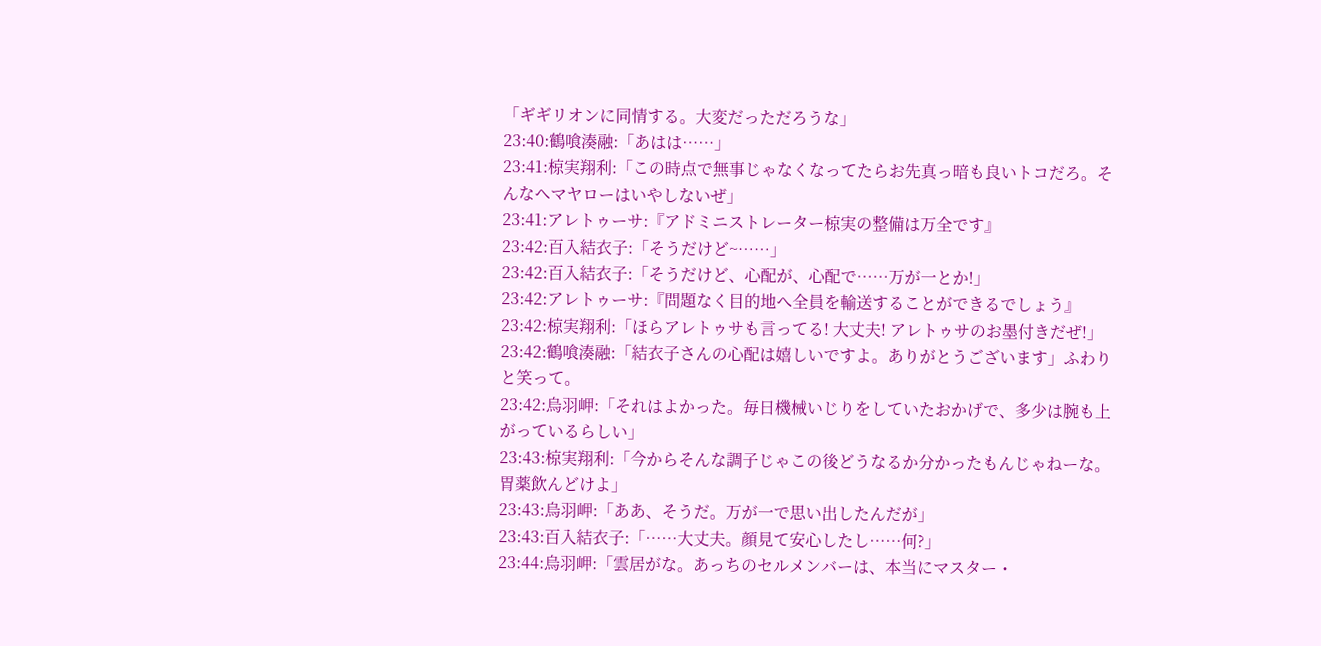「ギギリオンに同情する。大変だっただろうな」
23:40:鶴喰湊融:「あはは……」
23:41:椋実翔利:「この時点で無事じゃなくなってたらお先真っ暗も良いトコだろ。そんなヘマヤローはいやしないぜ」
23:41:アレトゥーサ:『アドミニストレーター椋実の整備は万全です』
23:42:百入結衣子:「そうだけど~……」
23:42:百入結衣子:「そうだけど、心配が、心配で……万が一とか!」
23:42:アレトゥーサ:『問題なく目的地へ全員を輸送することができるでしょう』
23:42:椋実翔利:「ほらアレトゥサも言ってる! 大丈夫! アレトゥサのお墨付きだぜ!」
23:42:鶴喰湊融:「結衣子さんの心配は嬉しいですよ。ありがとうございます」ふわりと笑って。
23:42:烏羽岬:「それはよかった。毎日機械いじりをしていたおかげで、多少は腕も上がっているらしい」
23:43:椋実翔利:「今からそんな調子じゃこの後どうなるか分かったもんじゃねーな。胃薬飲んどけよ」
23:43:烏羽岬:「ああ、そうだ。万が一で思い出したんだが」
23:43:百入結衣子:「……大丈夫。顔見て安心したし……何?」
23:44:烏羽岬:「雲居がな。あっちのセルメンバーは、本当にマスター・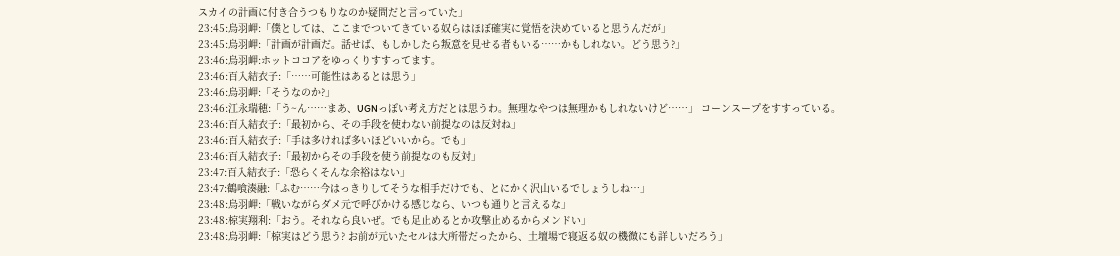スカイの計画に付き合うつもりなのか疑問だと言っていた」
23:45:烏羽岬:「僕としては、ここまでついてきている奴らはほぼ確実に覚悟を決めていると思うんだが」
23:45:烏羽岬:「計画が計画だ。話せば、もしかしたら叛意を見せる者もいる……かもしれない。どう思う?」
23:46:烏羽岬:ホットココアをゆっくりすすってます。
23:46:百入結衣子:「……可能性はあるとは思う」
23:46:烏羽岬:「そうなのか?」
23:46:江永瑞穂:「う~ん……まあ、UGNっぽい考え方だとは思うわ。無理なやつは無理かもしれないけど……」 コーンスープをすすっている。
23:46:百入結衣子:「最初から、その手段を使わない前提なのは反対ね」
23:46:百入結衣子:「手は多ければ多いほどいいから。でも」
23:46:百入結衣子:「最初からその手段を使う前提なのも反対」
23:47:百入結衣子:「恐らくそんな余裕はない」
23:47:鶴喰湊融:「ふむ……今はっきりしてそうな相手だけでも、とにかく沢山いるでしょうしね…」
23:48:烏羽岬:「戦いながらダメ元で呼びかける感じなら、いつも通りと言えるな」
23:48:椋実翔利:「おう。それなら良いぜ。でも足止めるとか攻撃止めるからメンドい」
23:48:烏羽岬:「椋実はどう思う? お前が元いたセルは大所帯だったから、土壇場で寝返る奴の機微にも詳しいだろう」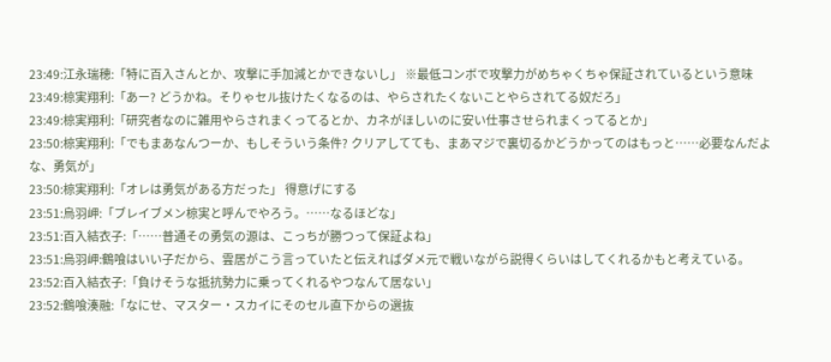23:49:江永瑞穂:「特に百入さんとか、攻撃に手加減とかできないし」 ※最低コンボで攻撃力がめちゃくちゃ保証されているという意味
23:49:椋実翔利:「あー? どうかね。そりゃセル抜けたくなるのは、やらされたくないことやらされてる奴だろ」
23:49:椋実翔利:「研究者なのに雑用やらされまくってるとか、カネがほしいのに安い仕事させられまくってるとか」
23:50:椋実翔利:「でもまあなんつーか、もしそういう条件? クリアしてても、まあマジで裏切るかどうかってのはもっと……必要なんだよな、勇気が」
23:50:椋実翔利:「オレは勇気がある方だった」 得意げにする
23:51:烏羽岬:「ブレイブメン椋実と呼んでやろう。……なるほどな」
23:51:百入結衣子:「……普通その勇気の源は、こっちが勝つって保証よね」
23:51:烏羽岬:鶴喰はいい子だから、雲居がこう言っていたと伝えればダメ元で戦いながら説得くらいはしてくれるかもと考えている。
23:52:百入結衣子:「負けそうな抵抗勢力に乗ってくれるやつなんて居ない」
23:52:鶴喰湊融:「なにせ、マスター・スカイにそのセル直下からの選抜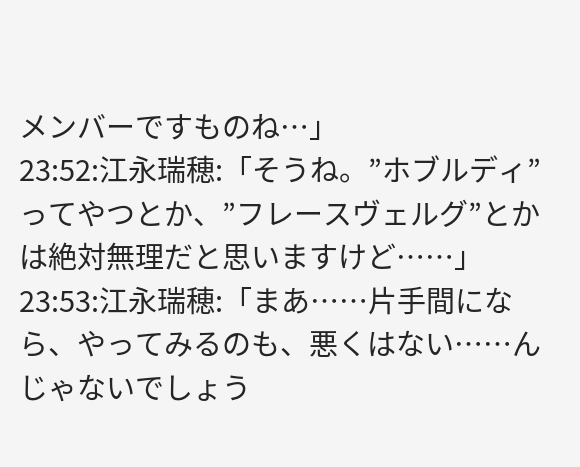メンバーですものね…」
23:52:江永瑞穂:「そうね。”ホブルディ”ってやつとか、”フレースヴェルグ”とかは絶対無理だと思いますけど……」
23:53:江永瑞穂:「まあ……片手間になら、やってみるのも、悪くはない……んじゃないでしょう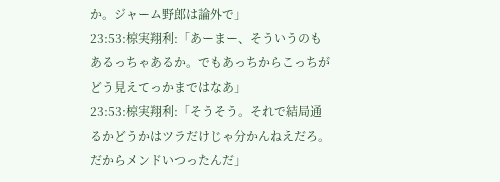か。ジャーム野郎は論外で」
23:53:椋実翔利:「あーまー、そういうのもあるっちゃあるか。でもあっちからこっちがどう見えてっかまではなあ」
23:53:椋実翔利:「そうそう。それで結局通るかどうかはツラだけじゃ分かんねえだろ。だからメンドいつったんだ」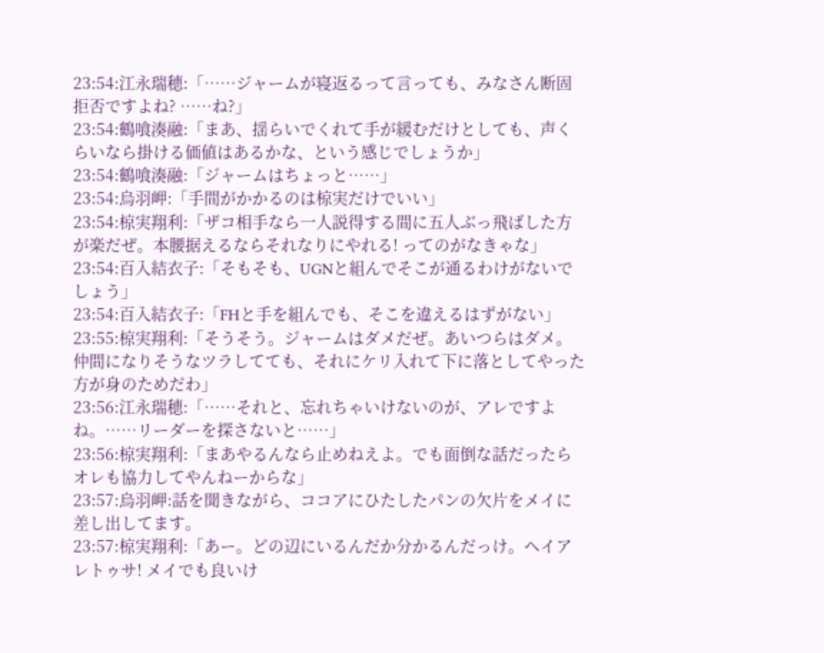23:54:江永瑞穂:「……ジャームが寝返るって言っても、みなさん断固拒否ですよね? ……ね?」
23:54:鶴喰湊融:「まあ、揺らいでくれて手が緩むだけとしても、声くらいなら掛ける価値はあるかな、という感じでしょうか」
23:54:鶴喰湊融:「ジャームはちょっと……」
23:54:烏羽岬:「手間がかかるのは椋実だけでいい」
23:54:椋実翔利:「ザコ相手なら一人説得する間に五人ぶっ飛ばした方が楽だぜ。本腰据えるならそれなりにやれる! ってのがなきゃな」
23:54:百入結衣子:「そもそも、UGNと組んでそこが通るわけがないでしょう」
23:54:百入結衣子:「FHと手を組んでも、そこを違えるはずがない」
23:55:椋実翔利:「そうそう。ジャームはダメだぜ。あいつらはダメ。仲間になりそうなツラしてても、それにケリ入れて下に落としてやった方が身のためだわ」
23:56:江永瑞穂:「……それと、忘れちゃいけないのが、アレですよね。……リーダーを探さないと……」
23:56:椋実翔利:「まあやるんなら止めねえよ。でも面倒な話だったらオレも協力してやんねーからな」
23:57:烏羽岬:話を聞きながら、ココアにひたしたパンの欠片をメイに差し出してます。
23:57:椋実翔利:「あー。どの辺にいるんだか分かるんだっけ。ヘイアレトゥサ! メイでも良いけ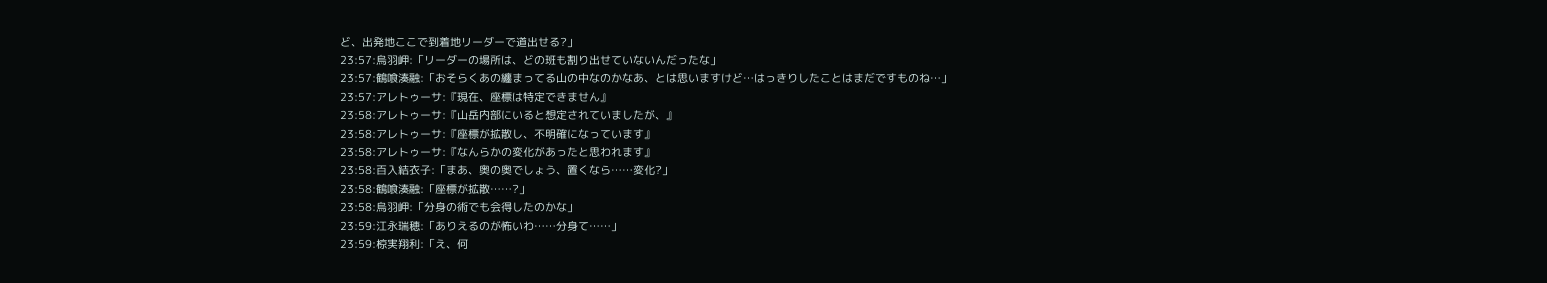ど、出発地ここで到着地リーダーで道出せる?」
23:57:烏羽岬:「リーダーの場所は、どの班も割り出せていないんだったな」
23:57:鶴喰湊融:「おそらくあの纏まってる山の中なのかなあ、とは思いますけど…はっきりしたことはまだですものね…」
23:57:アレトゥーサ:『現在、座標は特定できません』
23:58:アレトゥーサ:『山岳内部にいると想定されていましたが、』
23:58:アレトゥーサ:『座標が拡散し、不明確になっています』
23:58:アレトゥーサ:『なんらかの変化があったと思われます』
23:58:百入結衣子:「まあ、奥の奥でしょう、置くなら……変化?」
23:58:鶴喰湊融:「座標が拡散……?」
23:58:烏羽岬:「分身の術でも会得したのかな」
23:59:江永瑞穂:「ありえるのが怖いわ……分身て……」
23:59:椋実翔利:「え、何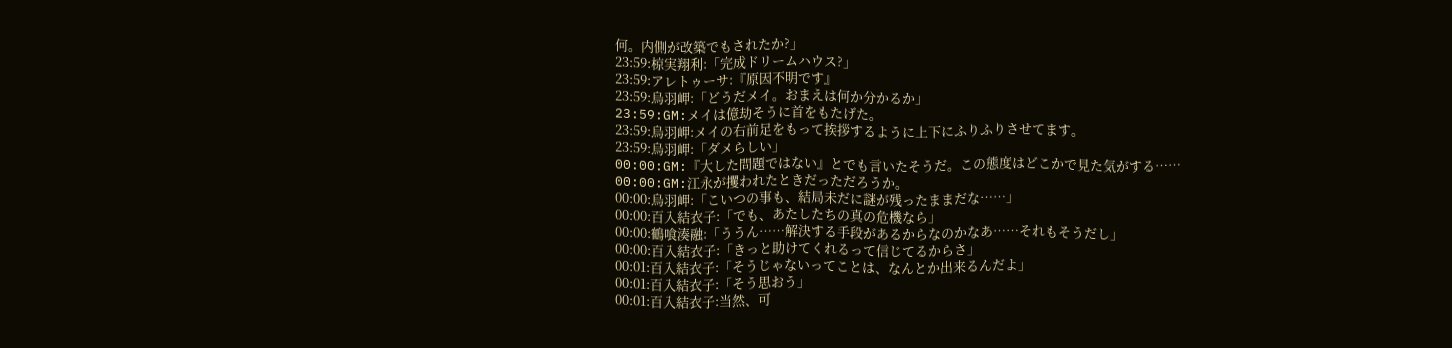何。内側が改築でもされたか?」
23:59:椋実翔利:「完成ドリームハウス?」
23:59:アレトゥーサ:『原因不明です』
23:59:烏羽岬:「どうだメイ。おまえは何か分かるか」
23:59:GM:メイは億劫そうに首をもたげた。
23:59:烏羽岬:メイの右前足をもって挨拶するように上下にふりふりさせてます。
23:59:烏羽岬:「ダメらしい」
00:00:GM:『大した問題ではない』とでも言いたそうだ。この態度はどこかで見た気がする……
00:00:GM:江永が攫われたときだっただろうか。
00:00:烏羽岬:「こいつの事も、結局未だに謎が残ったままだな……」
00:00:百入結衣子:「でも、あたしたちの真の危機なら」
00:00:鶴喰湊融:「ううん……解決する手段があるからなのかなあ……それもそうだし」
00:00:百入結衣子:「きっと助けてくれるって信じてるからさ」
00:01:百入結衣子:「そうじゃないってことは、なんとか出来るんだよ」
00:01:百入結衣子:「そう思おう」
00:01:百入結衣子:当然、可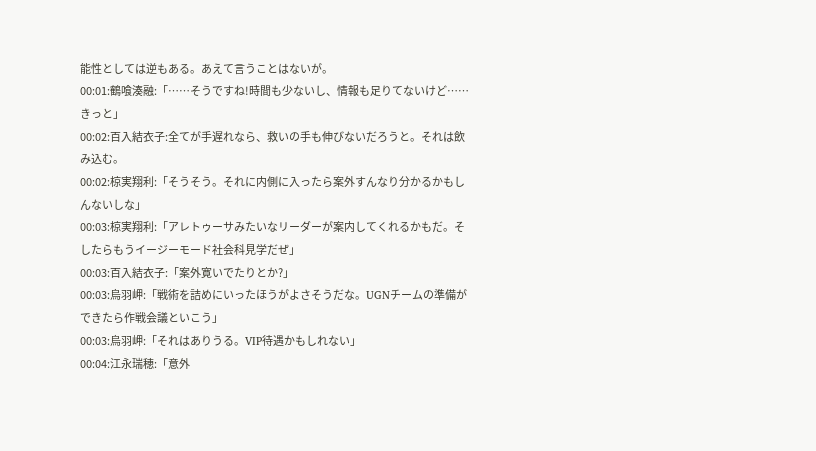能性としては逆もある。あえて言うことはないが。
00:01:鶴喰湊融:「……そうですね!時間も少ないし、情報も足りてないけど……きっと」
00:02:百入結衣子:全てが手遅れなら、救いの手も伸びないだろうと。それは飲み込む。
00:02:椋実翔利:「そうそう。それに内側に入ったら案外すんなり分かるかもしんないしな」
00:03:椋実翔利:「アレトゥーサみたいなリーダーが案内してくれるかもだ。そしたらもうイージーモード社会科見学だぜ」
00:03:百入結衣子:「案外寛いでたりとか?」
00:03:烏羽岬:「戦術を詰めにいったほうがよさそうだな。UGNチームの準備ができたら作戦会議といこう」
00:03:烏羽岬:「それはありうる。VIP待遇かもしれない」
00:04:江永瑞穂:「意外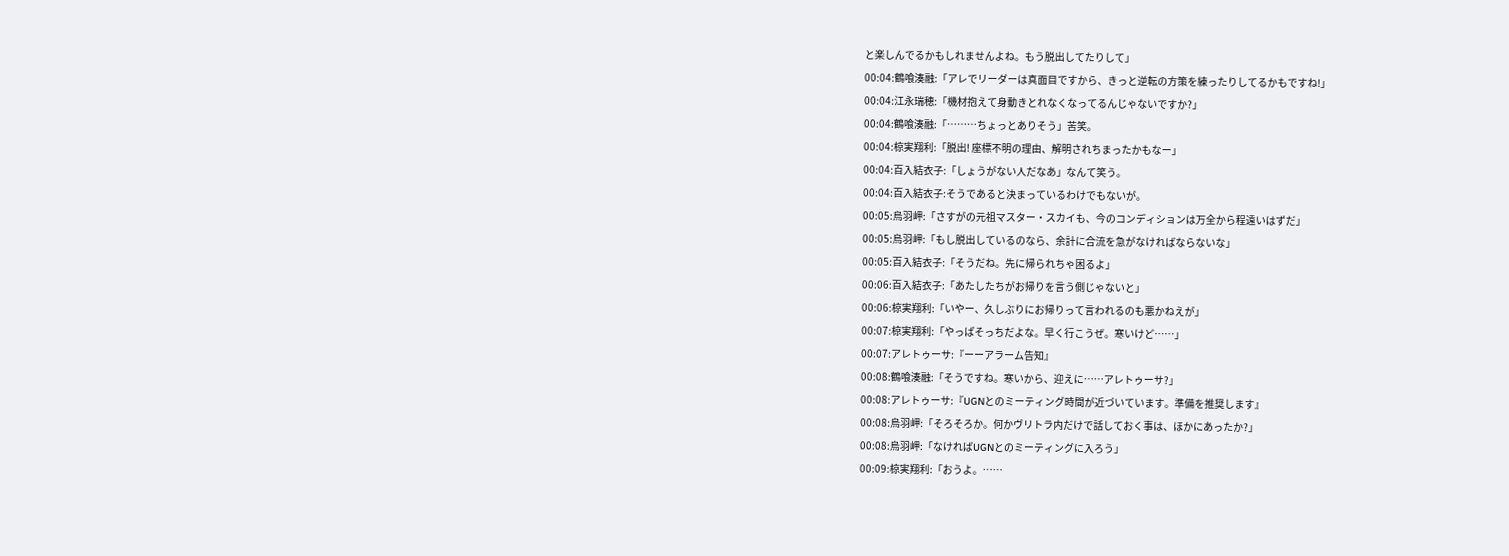と楽しんでるかもしれませんよね。もう脱出してたりして」
00:04:鶴喰湊融:「アレでリーダーは真面目ですから、きっと逆転の方策を練ったりしてるかもですね!」
00:04:江永瑞穂:「機材抱えて身動きとれなくなってるんじゃないですか?」
00:04:鶴喰湊融:「………ちょっとありそう」苦笑。
00:04:椋実翔利:「脱出! 座標不明の理由、解明されちまったかもなー」
00:04:百入結衣子:「しょうがない人だなあ」なんて笑う。
00:04:百入結衣子:そうであると決まっているわけでもないが。
00:05:烏羽岬:「さすがの元祖マスター・スカイも、今のコンディションは万全から程遠いはずだ」
00:05:烏羽岬:「もし脱出しているのなら、余計に合流を急がなければならないな」
00:05:百入結衣子:「そうだね。先に帰られちゃ困るよ」
00:06:百入結衣子:「あたしたちがお帰りを言う側じゃないと」
00:06:椋実翔利:「いやー、久しぶりにお帰りって言われるのも悪かねえが」
00:07:椋実翔利:「やっぱそっちだよな。早く行こうぜ。寒いけど……」
00:07:アレトゥーサ:『ーーアラーム告知』
00:08:鶴喰湊融:「そうですね。寒いから、迎えに……アレトゥーサ?」
00:08:アレトゥーサ:『UGNとのミーティング時間が近づいています。準備を推奨します』
00:08:烏羽岬:「そろそろか。何かヴリトラ内だけで話しておく事は、ほかにあったか?」
00:08:烏羽岬:「なければUGNとのミーティングに入ろう」
00:09:椋実翔利:「おうよ。……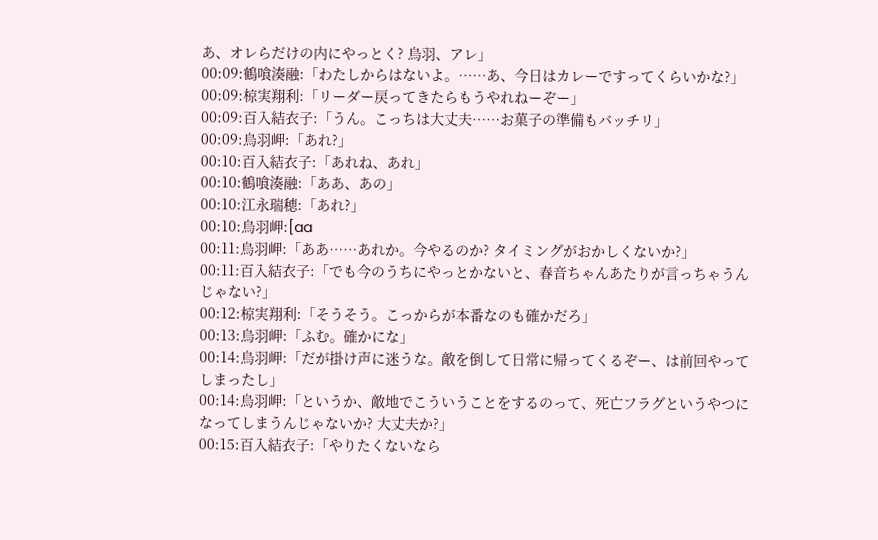あ、オレらだけの内にやっとく? 烏羽、アレ」
00:09:鶴喰湊融:「わたしからはないよ。……あ、今日はカレーですってくらいかな?」
00:09:椋実翔利:「リーダー戻ってきたらもうやれねーぞー」
00:09:百入結衣子:「うん。こっちは大丈夫……お菓子の準備もバッチリ」
00:09:烏羽岬:「あれ?」
00:10:百入結衣子:「あれね、あれ」
00:10:鶴喰湊融:「ああ、あの」
00:10:江永瑞穂:「あれ?」
00:10:烏羽岬:[aa
00:11:烏羽岬:「ああ……あれか。今やるのか? タイミングがおかしくないか?」
00:11:百入結衣子:「でも今のうちにやっとかないと、春音ちゃんあたりが言っちゃうんじゃない?」
00:12:椋実翔利:「そうそう。こっからが本番なのも確かだろ」
00:13:烏羽岬:「ふむ。確かにな」
00:14:烏羽岬:「だが掛け声に迷うな。敵を倒して日常に帰ってくるぞー、は前回やってしまったし」
00:14:烏羽岬:「というか、敵地でこういうことをするのって、死亡フラグというやつになってしまうんじゃないか? 大丈夫か?」
00:15:百入結衣子:「やりたくないなら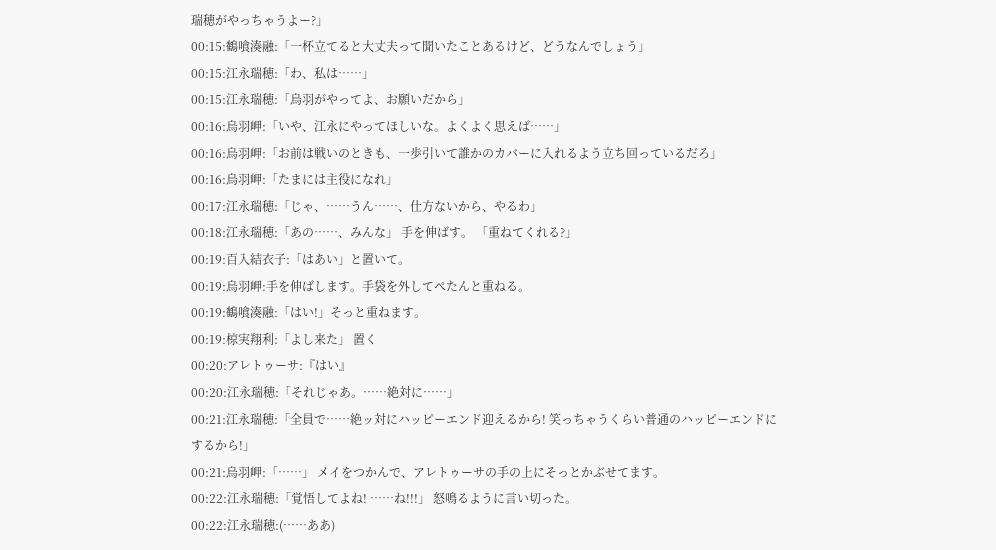瑞穂がやっちゃうよー?」
00:15:鶴喰湊融:「一杯立てると大丈夫って聞いたことあるけど、どうなんでしょう」
00:15:江永瑞穂:「わ、私は……」
00:15:江永瑞穂:「烏羽がやってよ、お願いだから」
00:16:烏羽岬:「いや、江永にやってほしいな。よくよく思えば……」
00:16:烏羽岬:「お前は戦いのときも、一歩引いて誰かのカバーに入れるよう立ち回っているだろ」
00:16:烏羽岬:「たまには主役になれ」
00:17:江永瑞穂:「じゃ、……うん……、仕方ないから、やるわ」
00:18:江永瑞穂:「あの……、みんな」 手を伸ばす。 「重ねてくれる?」
00:19:百入結衣子:「はあい」と置いて。
00:19:烏羽岬:手を伸ばします。手袋を外してぺたんと重ねる。
00:19:鶴喰湊融:「はい!」そっと重ねます。
00:19:椋実翔利:「よし来た」 置く
00:20:アレトゥーサ:『はい』
00:20:江永瑞穂:「それじゃあ。……絶対に……」
00:21:江永瑞穂:「全員で……絶ッ対にハッピーエンド迎えるから! 笑っちゃうくらい普通のハッピーエンドにするから!」
00:21:烏羽岬:「……」 メイをつかんで、アレトゥーサの手の上にそっとかぶせてます。
00:22:江永瑞穂:「覚悟してよね! ……ね!!!」 怒鳴るように言い切った。
00:22:江永瑞穂:(……ああ)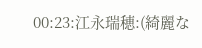00:23:江永瑞穂:(綺麗な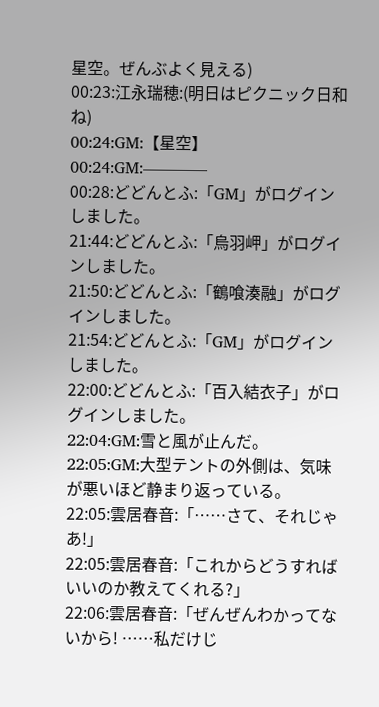星空。ぜんぶよく見える)
00:23:江永瑞穂:(明日はピクニック日和ね)
00:24:GM:【星空】
00:24:GM:————
00:28:どどんとふ:「GM」がログインしました。
21:44:どどんとふ:「烏羽岬」がログインしました。
21:50:どどんとふ:「鶴喰湊融」がログインしました。
21:54:どどんとふ:「GM」がログインしました。
22:00:どどんとふ:「百入結衣子」がログインしました。
22:04:GM:雪と風が止んだ。
22:05:GM:大型テントの外側は、気味が悪いほど静まり返っている。
22:05:雲居春音:「……さて、それじゃあ!」
22:05:雲居春音:「これからどうすればいいのか教えてくれる?」
22:06:雲居春音:「ぜんぜんわかってないから! ……私だけじ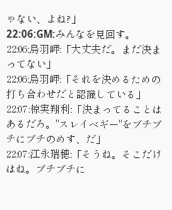ゃない、よね?」
22:06:GM:みんなを見回す。
22:06:烏羽岬:「大丈夫だ。まだ決まってない」
22:06:烏羽岬:「それを決めるための打ち合わせだと認識している」
22:07:椋実翔利:「決まってることはあるだろ。"スレイベギー"をブチブチにブチのめす、だ」
22:07:江永瑞穂:「そうね。そこだけはね。ブチブチに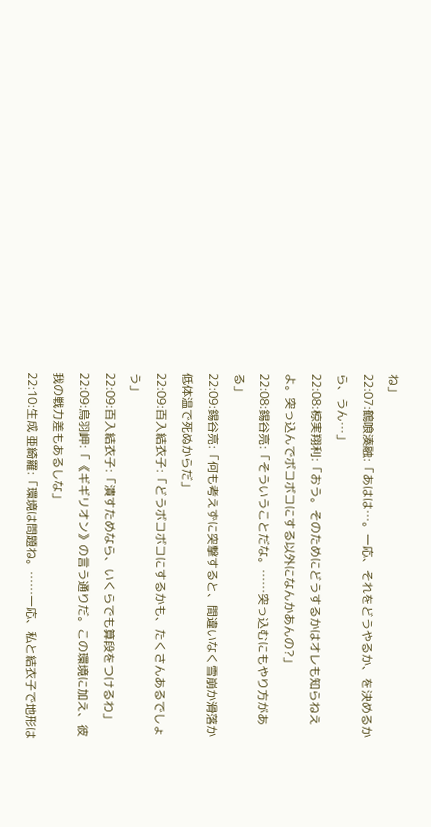ね」
22:07:鶴喰湊融:「あはは…。一応、それをどうやるか、を決めるから、うん…」
22:08:椋実翔利:「おう。そのためにどうするかはオレも知らねえよ。突っ込んでボコボコにする以外になんかあんの?」
22:08:錫谷亮:「そういうことだな。……突っ込むにもやり方がある」
22:09:錫谷亮:「何も考えずに突撃すると、間違いなく雪崩か滑落か低体温で死ぬからだ」
22:09:百入結衣子:「どうボコボコにするかも、たくさんあるでしょう」
22:09:百入結衣子:「潰すためなら、いくらでも算段をつけるわ」
22:09:烏羽岬:「《ギギリオン》の言う通りだ。この環境に加え、彼我の戦力差もあるしな」
22:10:生成 亜綺羅:「環境は問題ね。……一応、私と結衣子で地形は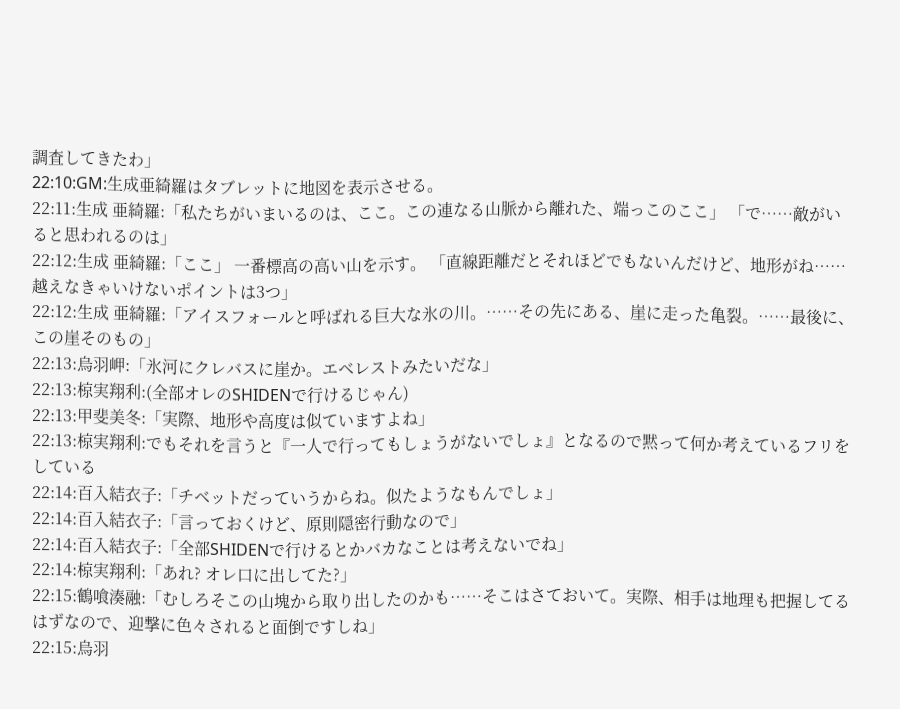調査してきたわ」
22:10:GM:生成亜綺羅はタブレットに地図を表示させる。
22:11:生成 亜綺羅:「私たちがいまいるのは、ここ。この連なる山脈から離れた、端っこのここ」 「で……敵がいると思われるのは」
22:12:生成 亜綺羅:「ここ」 一番標高の高い山を示す。 「直線距離だとそれほどでもないんだけど、地形がね……越えなきゃいけないポイントは3つ」
22:12:生成 亜綺羅:「アイスフォールと呼ばれる巨大な氷の川。……その先にある、崖に走った亀裂。……最後に、この崖そのもの」
22:13:烏羽岬:「氷河にクレバスに崖か。エベレストみたいだな」
22:13:椋実翔利:(全部オレのSHIDENで行けるじゃん)
22:13:甲斐美冬:「実際、地形や高度は似ていますよね」
22:13:椋実翔利:でもそれを言うと『一人で行ってもしょうがないでしょ』となるので黙って何か考えているフリをしている
22:14:百入結衣子:「チベットだっていうからね。似たようなもんでしょ」
22:14:百入結衣子:「言っておくけど、原則隠密行動なので」
22:14:百入結衣子:「全部SHIDENで行けるとかバカなことは考えないでね」
22:14:椋実翔利:「あれ? オレ口に出してた?」
22:15:鶴喰湊融:「むしろそこの山塊から取り出したのかも……そこはさておいて。実際、相手は地理も把握してるはずなので、迎撃に色々されると面倒ですしね」
22:15:烏羽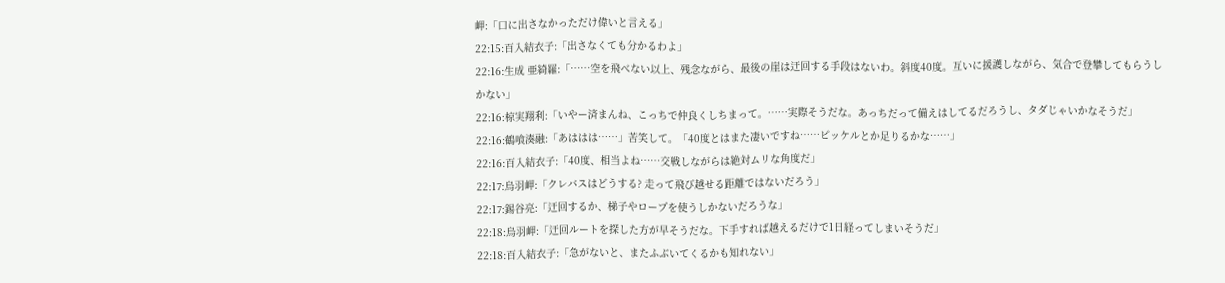岬:「口に出さなかっただけ偉いと言える」
22:15:百入結衣子:「出さなくても分かるわよ」
22:16:生成 亜綺羅:「……空を飛べない以上、残念ながら、最後の崖は迂回する手段はないわ。斜度40度。互いに援護しながら、気合で登攀してもらうしかない」
22:16:椋実翔利:「いやー済まんね、こっちで仲良くしちまって。……実際そうだな。あっちだって備えはしてるだろうし、タダじゃいかなそうだ」
22:16:鶴喰湊融:「あははは……」苦笑して。「40度とはまた凄いですね……ピッケルとか足りるかな……」
22:16:百入結衣子:「40度、相当よね……交戦しながらは絶対ムリな角度だ」
22:17:烏羽岬:「クレバスはどうする? 走って飛び越せる距離ではないだろう」
22:17:錫谷亮:「迂回するか、梯子やロープを使うしかないだろうな」
22:18:烏羽岬:「迂回ルートを探した方が早そうだな。下手すれば越えるだけで1日経ってしまいそうだ」
22:18:百入結衣子:「急がないと、またふぶいてくるかも知れない」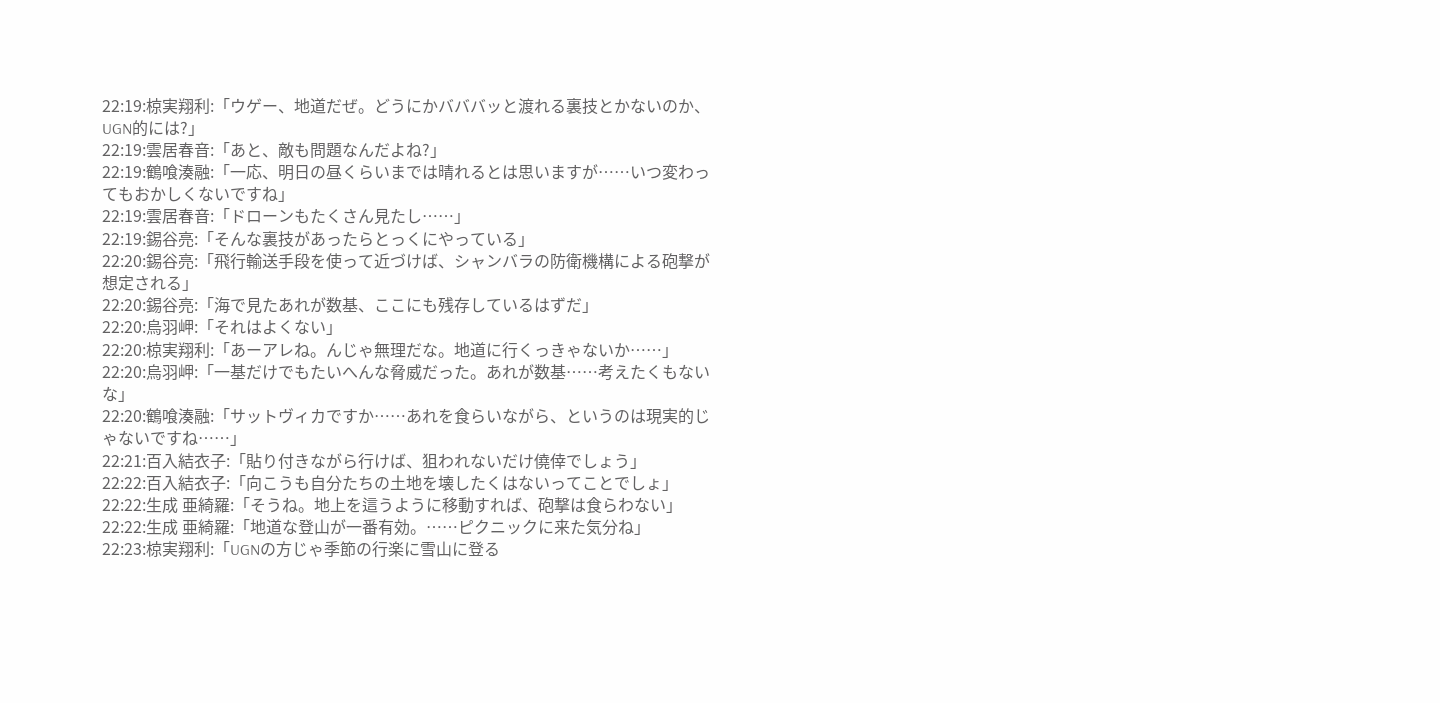22:19:椋実翔利:「ウゲー、地道だぜ。どうにかバババッと渡れる裏技とかないのか、UGN的には?」
22:19:雲居春音:「あと、敵も問題なんだよね?」
22:19:鶴喰湊融:「一応、明日の昼くらいまでは晴れるとは思いますが……いつ変わってもおかしくないですね」
22:19:雲居春音:「ドローンもたくさん見たし……」
22:19:錫谷亮:「そんな裏技があったらとっくにやっている」
22:20:錫谷亮:「飛行輸送手段を使って近づけば、シャンバラの防衛機構による砲撃が想定される」
22:20:錫谷亮:「海で見たあれが数基、ここにも残存しているはずだ」
22:20:烏羽岬:「それはよくない」
22:20:椋実翔利:「あーアレね。んじゃ無理だな。地道に行くっきゃないか……」
22:20:烏羽岬:「一基だけでもたいへんな脅威だった。あれが数基……考えたくもないな」
22:20:鶴喰湊融:「サットヴィカですか……あれを食らいながら、というのは現実的じゃないですね……」
22:21:百入結衣子:「貼り付きながら行けば、狙われないだけ僥倖でしょう」
22:22:百入結衣子:「向こうも自分たちの土地を壊したくはないってことでしょ」
22:22:生成 亜綺羅:「そうね。地上を這うように移動すれば、砲撃は食らわない」
22:22:生成 亜綺羅:「地道な登山が一番有効。……ピクニックに来た気分ね」
22:23:椋実翔利:「UGNの方じゃ季節の行楽に雪山に登る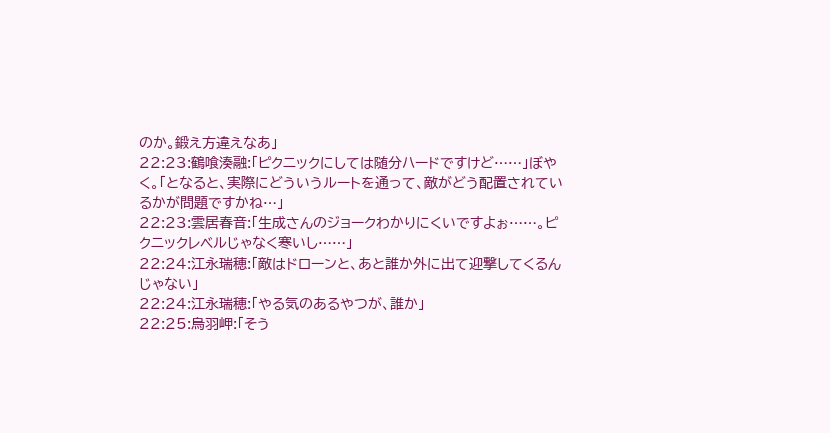のか。鍛え方違えなあ」
22:23:鶴喰湊融:「ピクニックにしては随分ハードですけど……」ぼやく。「となると、実際にどういうルートを通って、敵がどう配置されているかが問題ですかね…」
22:23:雲居春音:「生成さんのジョークわかりにくいですよぉ……。ピクニックレベルじゃなく寒いし……」
22:24:江永瑞穂:「敵はドローンと、あと誰か外に出て迎撃してくるんじゃない」
22:24:江永瑞穂:「やる気のあるやつが、誰か」
22:25:烏羽岬:「そう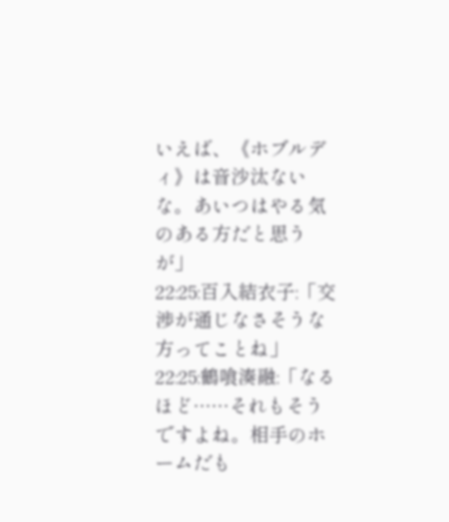いえば、《ホブルディ》は音沙汰ないな。あいつはやる気のある方だと思うが」
22:25:百入結衣子:「交渉が通じなさそうな方ってことね」
22:25:鶴喰湊融:「なるほど……それもそうですよね。相手のホームだも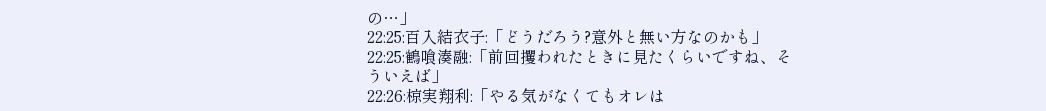の…」
22:25:百入結衣子:「どうだろう?意外と無い方なのかも」
22:25:鶴喰湊融:「前回攫われたときに見たくらいですね、そういえば」
22:26:椋実翔利:「やる気がなくてもオレは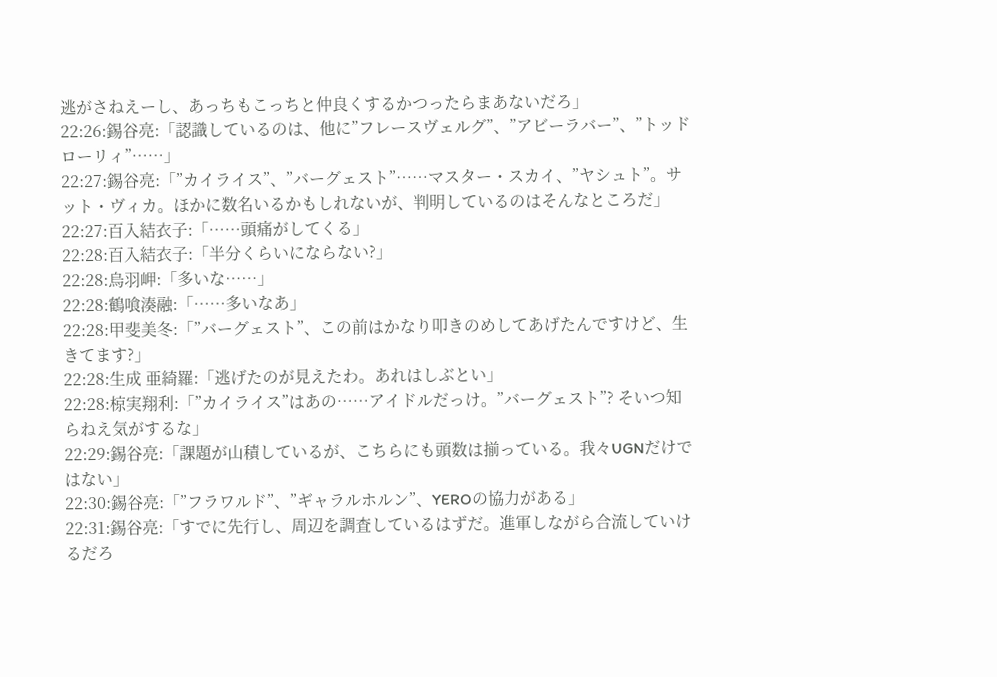逃がさねえーし、あっちもこっちと仲良くするかつったらまあないだろ」
22:26:錫谷亮:「認識しているのは、他に”フレースヴェルグ”、”アビーラバー”、”トッドローリィ”……」
22:27:錫谷亮:「”カイライス”、”バーグェスト”……マスター・スカイ、”ヤシュト”。サット・ヴィカ。ほかに数名いるかもしれないが、判明しているのはそんなところだ」
22:27:百入結衣子:「……頭痛がしてくる」
22:28:百入結衣子:「半分くらいにならない?」
22:28:烏羽岬:「多いな……」
22:28:鶴喰湊融:「……多いなあ」
22:28:甲斐美冬:「”バーグェスト”、この前はかなり叩きのめしてあげたんですけど、生きてます?」
22:28:生成 亜綺羅:「逃げたのが見えたわ。あれはしぶとい」
22:28:椋実翔利:「”カイライス”はあの……アイドルだっけ。”バーグェスト”? そいつ知らねえ気がするな」
22:29:錫谷亮:「課題が山積しているが、こちらにも頭数は揃っている。我々UGNだけではない」
22:30:錫谷亮:「”フラワルド”、”ギャラルホルン”、YEROの協力がある」
22:31:錫谷亮:「すでに先行し、周辺を調査しているはずだ。進軍しながら合流していけるだろ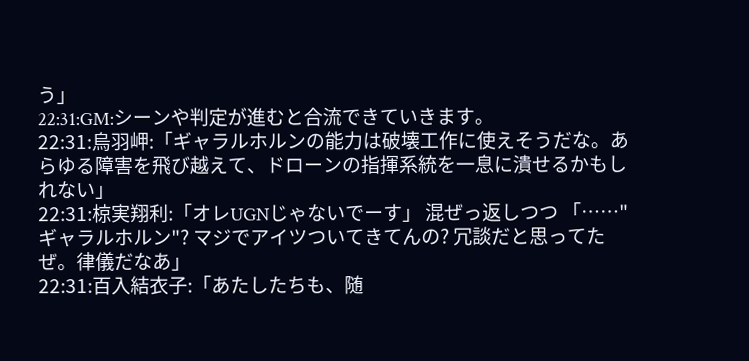う」
22:31:GM:シーンや判定が進むと合流できていきます。
22:31:烏羽岬:「ギャラルホルンの能力は破壊工作に使えそうだな。あらゆる障害を飛び越えて、ドローンの指揮系統を一息に潰せるかもしれない」
22:31:椋実翔利:「オレUGNじゃないでーす」 混ぜっ返しつつ 「……"ギャラルホルン"? マジでアイツついてきてんの? 冗談だと思ってたぜ。律儀だなあ」
22:31:百入結衣子:「あたしたちも、随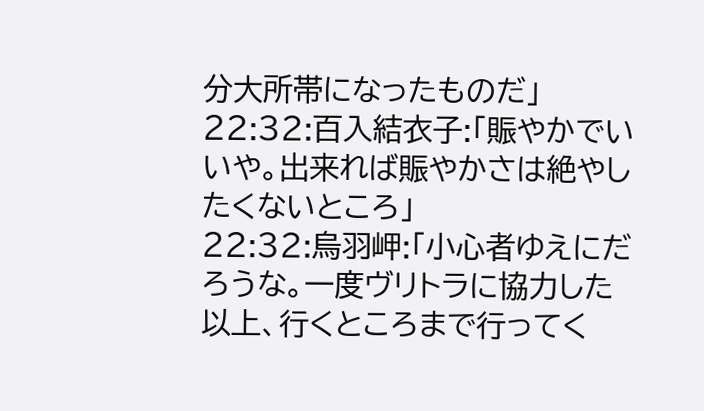分大所帯になったものだ」
22:32:百入結衣子:「賑やかでいいや。出来れば賑やかさは絶やしたくないところ」
22:32:烏羽岬:「小心者ゆえにだろうな。一度ヴリトラに協力した以上、行くところまで行ってく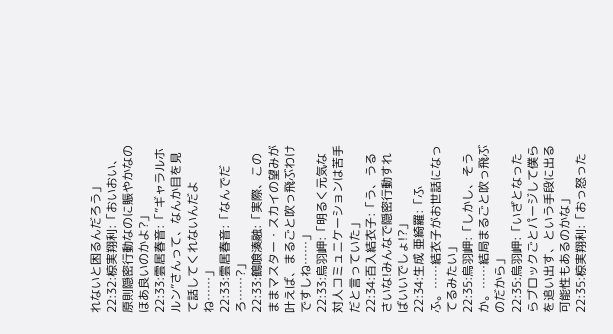れないと困るんだろう」
22:32:椋実翔利:「おいおい、原則隠密行動なのに賑やかなのほあ良いのかよ?」
22:33:雲居春音:「”ギャラルホルン”さんって、なんか目を見て話してくれないんだよね……」
22:33:雲居春音:「なんでだろ……?」
22:33:鶴喰湊融:「実際、このままマスター・スカイの望みが叶えば、まるごと吹っ飛ぶわけですしね……」
22:33:烏羽岬:「明るく元気な対人コミュニケーションは苦手だと言っていた」
22:34:百入結衣子:「う、うるさいな!みんなで隠密行動すればいいでしょ!?」
22:34:生成 亜綺羅:「ふふ。……結衣子がお世話になってるみたい」
22:35:烏羽岬:「しかし、そうか。……結局まるごと吹っ飛ぶのだから」
22:35:烏羽岬:「いざとなったらブロックごとパージして僕らを追い出す、という手段に出る可能性もあるのかな」
22:35:椋実翔利:「おっ怒った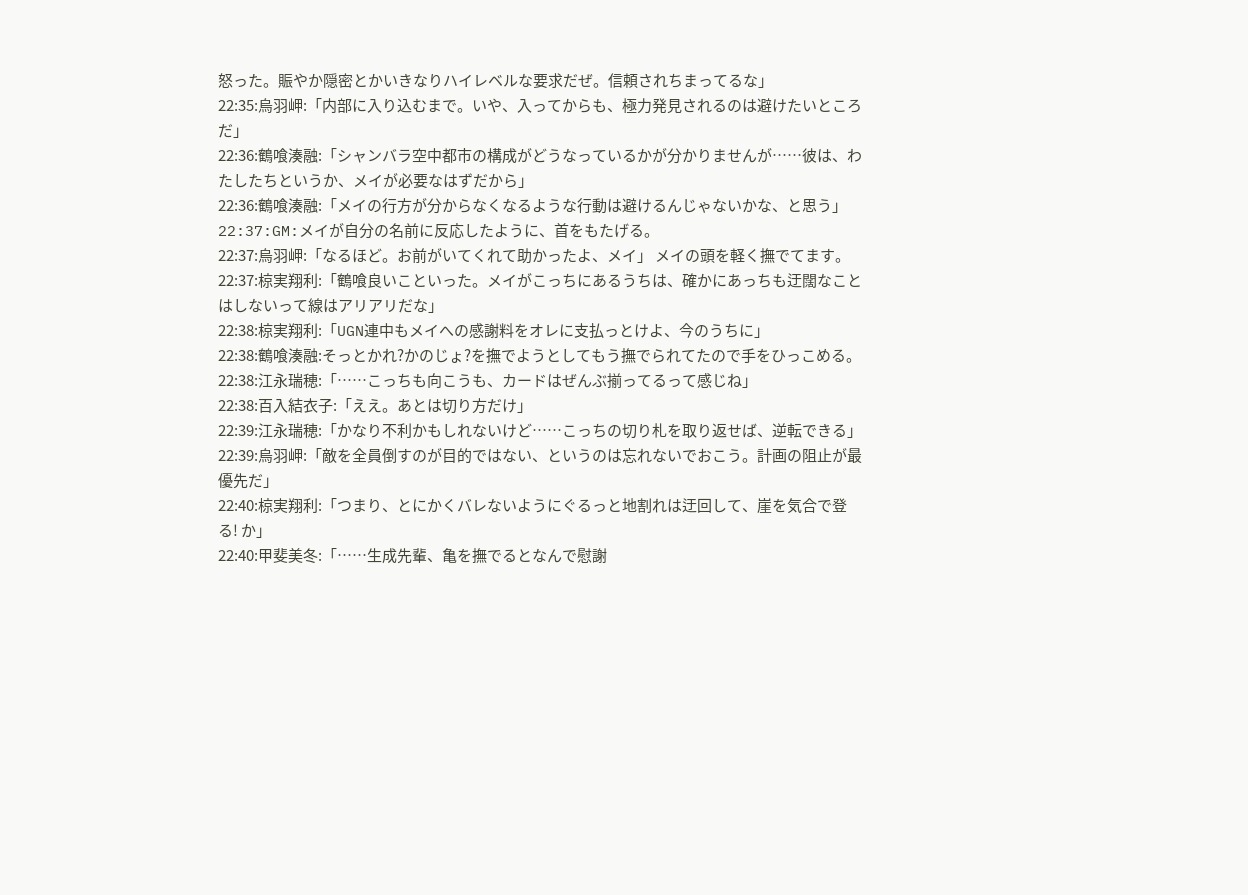怒った。賑やか隠密とかいきなりハイレベルな要求だぜ。信頼されちまってるな」
22:35:烏羽岬:「内部に入り込むまで。いや、入ってからも、極力発見されるのは避けたいところだ」
22:36:鶴喰湊融:「シャンバラ空中都市の構成がどうなっているかが分かりませんが……彼は、わたしたちというか、メイが必要なはずだから」
22:36:鶴喰湊融:「メイの行方が分からなくなるような行動は避けるんじゃないかな、と思う」
22:37:GM:メイが自分の名前に反応したように、首をもたげる。
22:37:烏羽岬:「なるほど。お前がいてくれて助かったよ、メイ」 メイの頭を軽く撫でてます。
22:37:椋実翔利:「鶴喰良いこといった。メイがこっちにあるうちは、確かにあっちも迂闊なことはしないって線はアリアリだな」
22:38:椋実翔利:「UGN連中もメイへの感謝料をオレに支払っとけよ、今のうちに」
22:38:鶴喰湊融:そっとかれ?かのじょ?を撫でようとしてもう撫でられてたので手をひっこめる。
22:38:江永瑞穂:「……こっちも向こうも、カードはぜんぶ揃ってるって感じね」
22:38:百入結衣子:「ええ。あとは切り方だけ」
22:39:江永瑞穂:「かなり不利かもしれないけど……こっちの切り札を取り返せば、逆転できる」
22:39:烏羽岬:「敵を全員倒すのが目的ではない、というのは忘れないでおこう。計画の阻止が最優先だ」
22:40:椋実翔利:「つまり、とにかくバレないようにぐるっと地割れは迂回して、崖を気合で登る! か」
22:40:甲斐美冬:「……生成先輩、亀を撫でるとなんで慰謝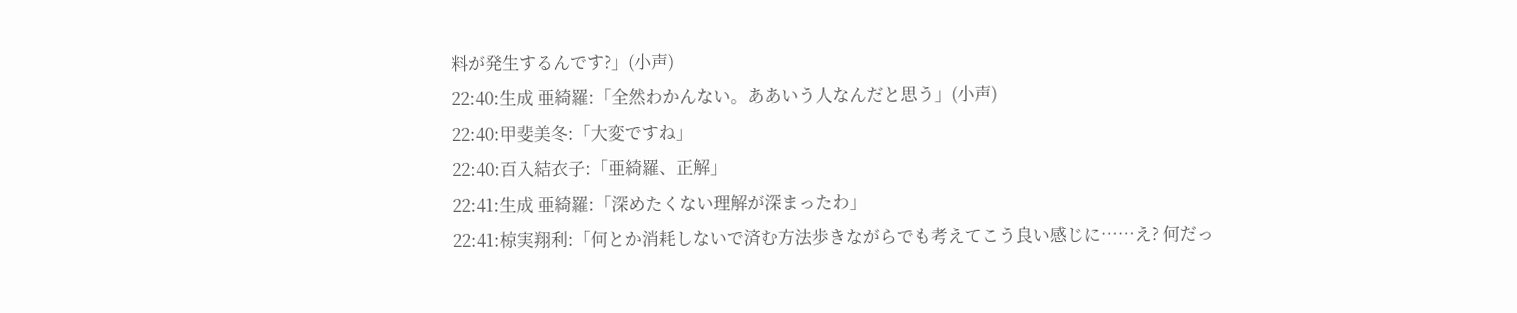料が発生するんです?」(小声)
22:40:生成 亜綺羅:「全然わかんない。ああいう人なんだと思う」(小声)
22:40:甲斐美冬:「大変ですね」
22:40:百入結衣子:「亜綺羅、正解」
22:41:生成 亜綺羅:「深めたくない理解が深まったわ」
22:41:椋実翔利:「何とか消耗しないで済む方法歩きながらでも考えてこう良い感じに……え? 何だっ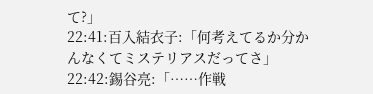て?」
22:41:百入結衣子:「何考えてるか分かんなくてミステリアスだってさ」
22:42:錫谷亮:「……作戦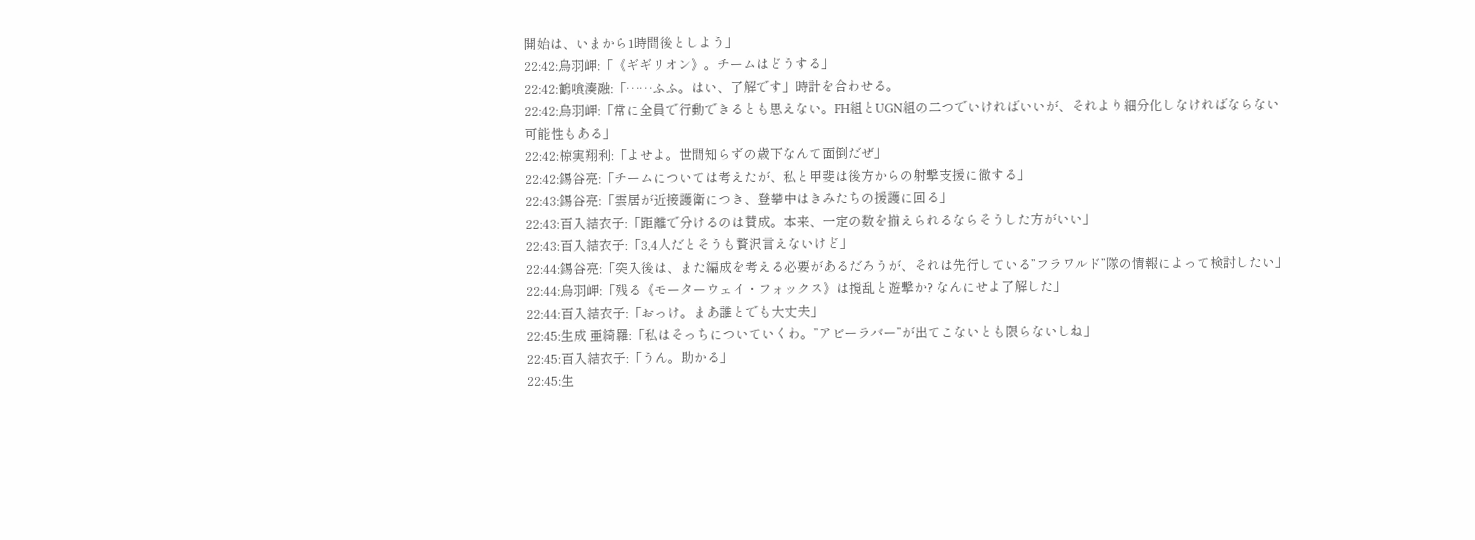開始は、いまから1時間後としよう」
22:42:烏羽岬:「《ギギリオン》。チームはどうする」
22:42:鶴喰湊融:「……ふふ。はい、了解です」時計を合わせる。
22:42:烏羽岬:「常に全員で行動できるとも思えない。FH組とUGN組の二つでいければいいが、それより細分化しなければならない可能性もある」
22:42:椋実翔利:「よせよ。世間知らずの歳下なんて面倒だぜ」
22:42:錫谷亮:「チームについては考えたが、私と甲斐は後方からの射撃支援に徹する」
22:43:錫谷亮:「雲居が近接護衛につき、登攀中はきみたちの援護に回る」
22:43:百入結衣子:「距離で分けるのは賛成。本来、一定の数を揃えられるならそうした方がいい」
22:43:百入結衣子:「3,4人だとそうも贅沢言えないけど」
22:44:錫谷亮:「突入後は、また編成を考える必要があるだろうが、それは先行している”フラワルド”隊の情報によって検討したい」
22:44:烏羽岬:「残る《モーターウェイ・フォックス》は撹乱と遊撃か? なんにせよ了解した」
22:44:百入結衣子:「おっけ。まあ誰とでも大丈夫」
22:45:生成 亜綺羅:「私はそっちについていくわ。”アビーラバー”が出てこないとも限らないしね」
22:45:百入結衣子:「うん。助かる」
22:45:生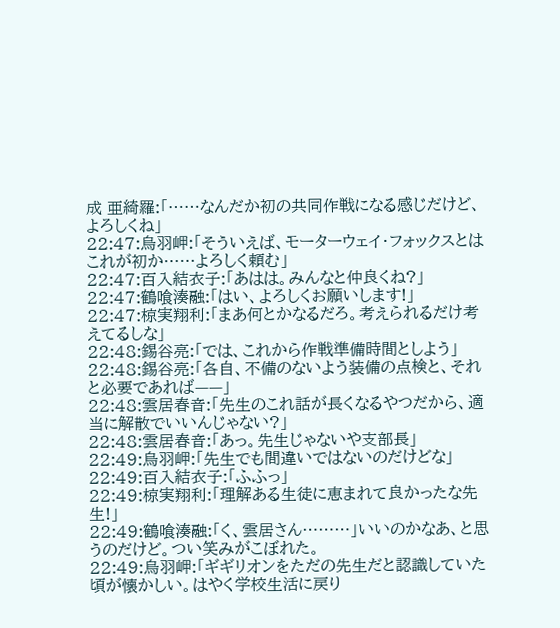成 亜綺羅:「……なんだか初の共同作戦になる感じだけど、よろしくね」
22:47:烏羽岬:「そういえば、モーターウェイ・フォックスとはこれが初か……よろしく頼む」
22:47:百入結衣子:「あはは。みんなと仲良くね?」
22:47:鶴喰湊融:「はい、よろしくお願いします!」
22:47:椋実翔利:「まあ何とかなるだろ。考えられるだけ考えてるしな」
22:48:錫谷亮:「では、これから作戦準備時間としよう」
22:48:錫谷亮:「各自、不備のないよう装備の点検と、それと必要であれば——」
22:48:雲居春音:「先生のこれ話が長くなるやつだから、適当に解散でいいんじゃない?」
22:48:雲居春音:「あっ。先生じゃないや支部長」
22:49:烏羽岬:「先生でも間違いではないのだけどな」
22:49:百入結衣子:「ふふっ」
22:49:椋実翔利:「理解ある生徒に恵まれて良かったな先生!」
22:49:鶴喰湊融:「く、雲居さん………」いいのかなあ、と思うのだけど。つい笑みがこぼれた。
22:49:烏羽岬:「ギギリオンをただの先生だと認識していた頃が懐かしい。はやく学校生活に戻り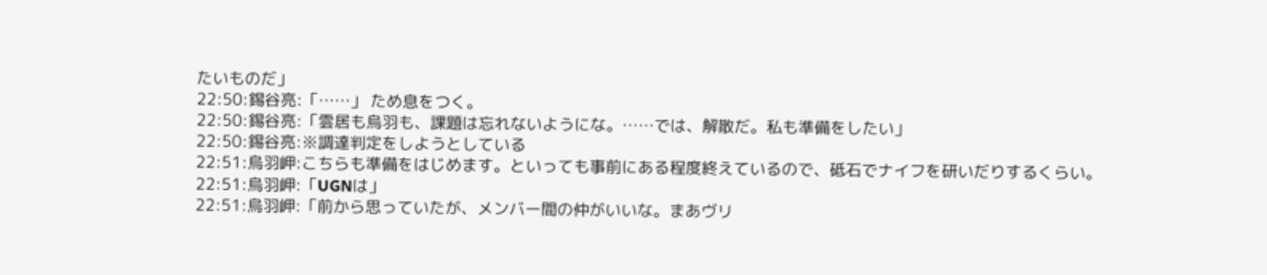たいものだ」
22:50:錫谷亮:「……」 ため息をつく。
22:50:錫谷亮:「雲居も烏羽も、課題は忘れないようにな。……では、解散だ。私も準備をしたい」
22:50:錫谷亮:※調達判定をしようとしている
22:51:烏羽岬:こちらも準備をはじめます。といっても事前にある程度終えているので、砥石でナイフを研いだりするくらい。
22:51:烏羽岬:「UGNは」
22:51:烏羽岬:「前から思っていたが、メンバー間の仲がいいな。まあヴリ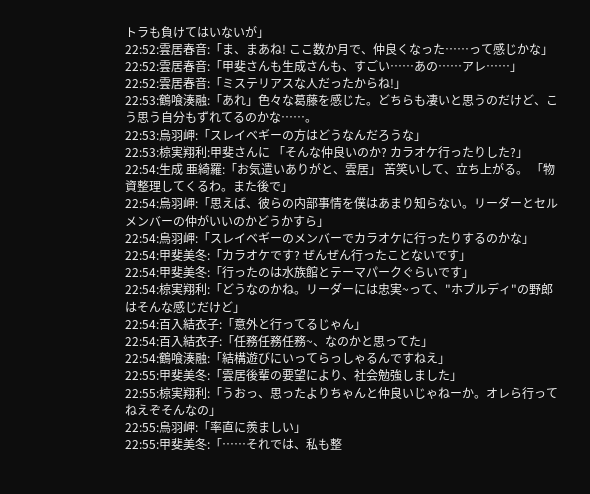トラも負けてはいないが」
22:52:雲居春音:「ま、まあね! ここ数か月で、仲良くなった……って感じかな」
22:52:雲居春音:「甲斐さんも生成さんも、すごい……あの……アレ……」
22:52:雲居春音:「ミステリアスな人だったからね!」
22:53:鶴喰湊融:「あれ」色々な葛藤を感じた。どちらも凄いと思うのだけど、こう思う自分もずれてるのかな……。
22:53:烏羽岬:「スレイベギーの方はどうなんだろうな」
22:53:椋実翔利:甲斐さんに 「そんな仲良いのか? カラオケ行ったりした?」
22:54:生成 亜綺羅:「お気遣いありがと、雲居」 苦笑いして、立ち上がる。 「物資整理してくるわ。また後で」
22:54:烏羽岬:「思えば、彼らの内部事情を僕はあまり知らない。リーダーとセルメンバーの仲がいいのかどうかすら」
22:54:烏羽岬:「スレイベギーのメンバーでカラオケに行ったりするのかな」
22:54:甲斐美冬:「カラオケです? ぜんぜん行ったことないです」
22:54:甲斐美冬:「行ったのは水族館とテーマパークぐらいです」
22:54:椋実翔利:「どうなのかね。リーダーには忠実~って、"ホブルディ"の野郎はそんな感じだけど」
22:54:百入結衣子:「意外と行ってるじゃん」
22:54:百入結衣子:「任務任務任務~、なのかと思ってた」
22:54:鶴喰湊融:「結構遊びにいってらっしゃるんですねえ」
22:55:甲斐美冬:「雲居後輩の要望により、社会勉強しました」
22:55:椋実翔利:「うおっ、思ったよりちゃんと仲良いじゃねーか。オレら行ってねえぞそんなの」
22:55:烏羽岬:「率直に羨ましい」
22:55:甲斐美冬:「……それでは、私も整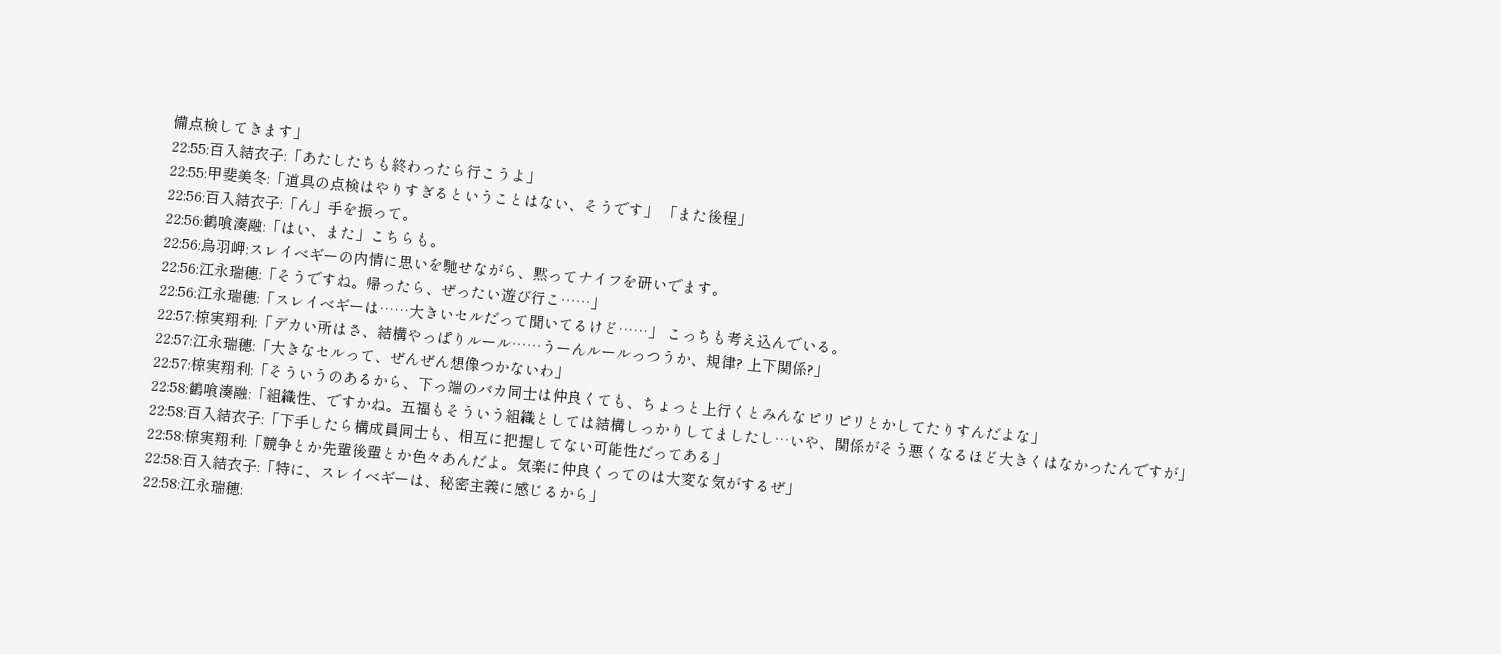備点検してきます」
22:55:百入結衣子:「あたしたちも終わったら行こうよ」
22:55:甲斐美冬:「道具の点検はやりすぎるということはない、そうです」 「また後程」
22:56:百入結衣子:「ん」手を振って。
22:56:鶴喰湊融:「はい、また」こちらも。
22:56:烏羽岬:スレイベギーの内情に思いを馳せながら、黙ってナイフを研いでます。
22:56:江永瑞穂:「そうですね。帰ったら、ぜったい遊び行こ……」
22:56:江永瑞穂:「スレイベギーは……大きいセルだって聞いてるけど……」 こっちも考え込んでいる。
22:57:椋実翔利:「デカい所はさ、結構やっぱりルール……うーんルールっつうか、規律? 上下関係?」
22:57:江永瑞穂:「大きなセルって、ぜんぜん想像つかないわ」
22:57:椋実翔利:「そういうのあるから、下っ端のバカ同士は仲良くても、ちょっと上行くとみんなピリピリとかしてたりすんだよな」
22:58:鶴喰湊融:「組織性、ですかね。五福もそういう組織としては結構しっかりしてましたし…いや、関係がそう悪くなるほど大きくはなかったんですが」
22:58:百入結衣子:「下手したら構成員同士も、相互に把握してない可能性だってある」
22:58:椋実翔利:「競争とか先輩後輩とか色々あんだよ。気楽に仲良くってのは大変な気がするぜ」
22:58:百入結衣子:「特に、スレイベギーは、秘密主義に感じるから」
22:58:江永瑞穂: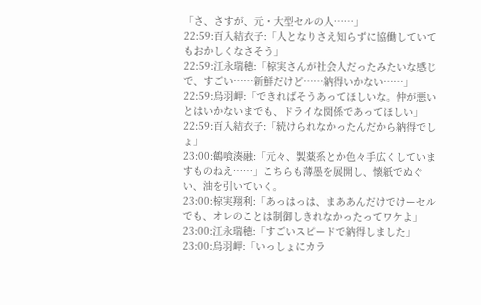「さ、さすが、元・大型セルの人……」
22:59:百入結衣子:「人となりさえ知らずに協働していてもおかしくなさそう」
22:59:江永瑞穂:「椋実さんが社会人だったみたいな感じで、すごい……新鮮だけど……納得いかない……」
22:59:烏羽岬:「できればそうあってほしいな。仲が悪いとはいかないまでも、ドライな関係であってほしい」
22:59:百入結衣子:「続けられなかったんだから納得でしょ」
23:00:鶴喰湊融:「元々、製薬系とか色々手広くしていますものねえ……」こちらも薄墨を展開し、懐紙でぬぐい、油を引いていく。
23:00:椋実翔利:「あっはっは、まああんだけでけーセルでも、オレのことは制御しきれなかったってワケよ」
23:00:江永瑞穂:「すごいスピードで納得しました」
23:00:烏羽岬:「いっしょにカラ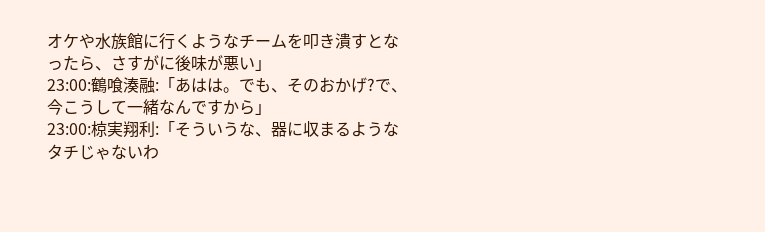オケや水族館に行くようなチームを叩き潰すとなったら、さすがに後味が悪い」
23:00:鶴喰湊融:「あはは。でも、そのおかげ?で、今こうして一緒なんですから」
23:00:椋実翔利:「そういうな、器に収まるようなタチじゃないわ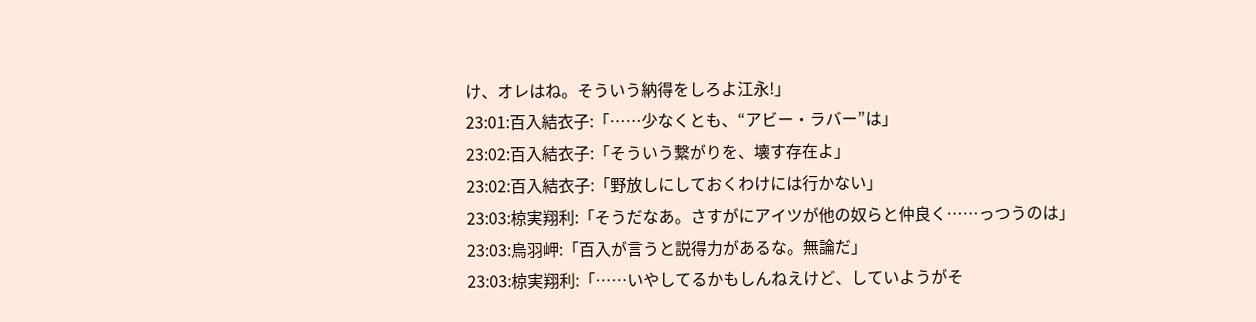け、オレはね。そういう納得をしろよ江永!」
23:01:百入結衣子:「……少なくとも、“アビー・ラバー”は」
23:02:百入結衣子:「そういう繋がりを、壊す存在よ」
23:02:百入結衣子:「野放しにしておくわけには行かない」
23:03:椋実翔利:「そうだなあ。さすがにアイツが他の奴らと仲良く……っつうのは」
23:03:烏羽岬:「百入が言うと説得力があるな。無論だ」
23:03:椋実翔利:「……いやしてるかもしんねえけど、していようがそ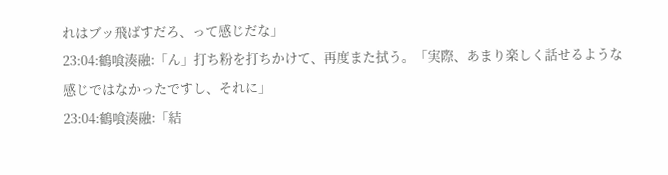れはブッ飛ばすだろ、って感じだな」
23:04:鶴喰湊融:「ん」打ち粉を打ちかけて、再度また拭う。「実際、あまり楽しく話せるような感じではなかったですし、それに」
23:04:鶴喰湊融:「結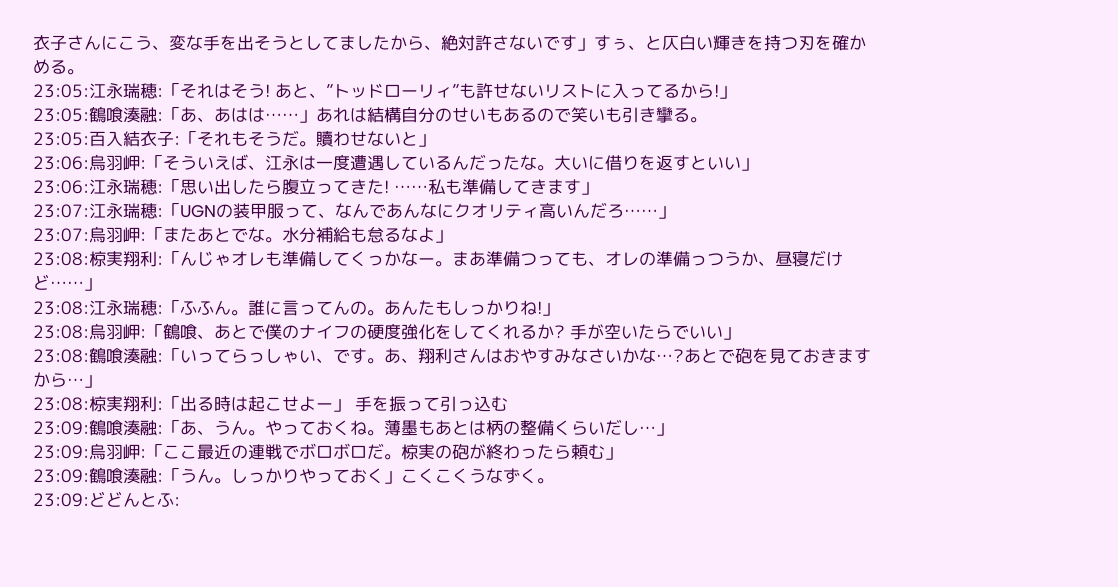衣子さんにこう、変な手を出そうとしてましたから、絶対許さないです」すぅ、と仄白い輝きを持つ刃を確かめる。
23:05:江永瑞穂:「それはそう! あと、”トッドローリィ”も許せないリストに入ってるから!」
23:05:鶴喰湊融:「あ、あはは……」あれは結構自分のせいもあるので笑いも引き攣る。
23:05:百入結衣子:「それもそうだ。贖わせないと」
23:06:烏羽岬:「そういえば、江永は一度遭遇しているんだったな。大いに借りを返すといい」
23:06:江永瑞穂:「思い出したら腹立ってきた! ……私も準備してきます」
23:07:江永瑞穂:「UGNの装甲服って、なんであんなにクオリティ高いんだろ……」
23:07:烏羽岬:「またあとでな。水分補給も怠るなよ」
23:08:椋実翔利:「んじゃオレも準備してくっかなー。まあ準備つっても、オレの準備っつうか、昼寝だけど……」
23:08:江永瑞穂:「ふふん。誰に言ってんの。あんたもしっかりね!」
23:08:烏羽岬:「鶴喰、あとで僕のナイフの硬度強化をしてくれるか? 手が空いたらでいい」
23:08:鶴喰湊融:「いってらっしゃい、です。あ、翔利さんはおやすみなさいかな…?あとで砲を見ておきますから…」
23:08:椋実翔利:「出る時は起こせよー」 手を振って引っ込む
23:09:鶴喰湊融:「あ、うん。やっておくね。薄墨もあとは柄の整備くらいだし…」
23:09:烏羽岬:「ここ最近の連戦でボロボロだ。椋実の砲が終わったら頼む」
23:09:鶴喰湊融:「うん。しっかりやっておく」こくこくうなずく。
23:09:どどんとふ: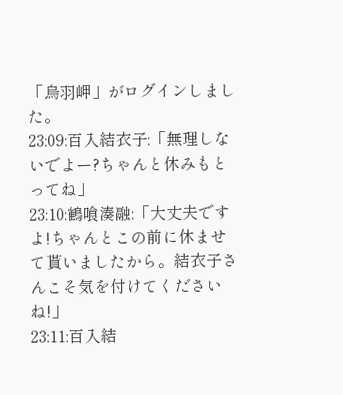「烏羽岬」がログインしました。
23:09:百入結衣子:「無理しないでよー?ちゃんと休みもとってね」
23:10:鶴喰湊融:「大丈夫ですよ!ちゃんとこの前に休ませて貰いましたから。結衣子さんこそ気を付けてくださいね!」
23:11:百入結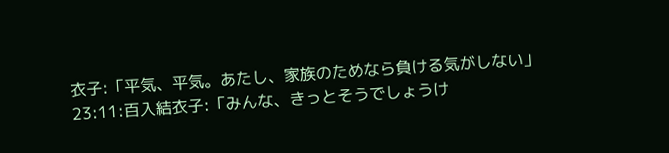衣子:「平気、平気。あたし、家族のためなら負ける気がしない」
23:11:百入結衣子:「みんな、きっとそうでしょうけ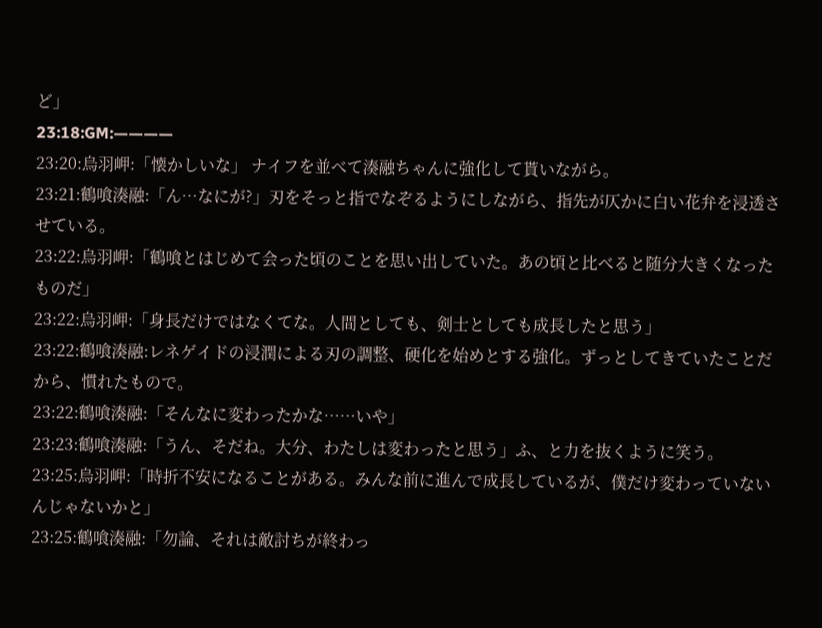ど」
23:18:GM:————
23:20:烏羽岬:「懐かしいな」 ナイフを並べて湊融ちゃんに強化して貰いながら。
23:21:鶴喰湊融:「ん…なにが?」刃をそっと指でなぞるようにしながら、指先が仄かに白い花弁を浸透させている。
23:22:烏羽岬:「鶴喰とはじめて会った頃のことを思い出していた。あの頃と比べると随分大きくなったものだ」
23:22:烏羽岬:「身長だけではなくてな。人間としても、剣士としても成長したと思う」
23:22:鶴喰湊融:レネゲイドの浸潤による刃の調整、硬化を始めとする強化。ずっとしてきていたことだから、慣れたもので。
23:22:鶴喰湊融:「そんなに変わったかな……いや」
23:23:鶴喰湊融:「うん、そだね。大分、わたしは変わったと思う」ふ、と力を抜くように笑う。
23:25:烏羽岬:「時折不安になることがある。みんな前に進んで成長しているが、僕だけ変わっていないんじゃないかと」
23:25:鶴喰湊融:「勿論、それは敵討ちが終わっ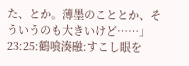た、とか。薄墨のこととか、そういうのも大きいけど……」
23:25:鶴喰湊融:すこし眼を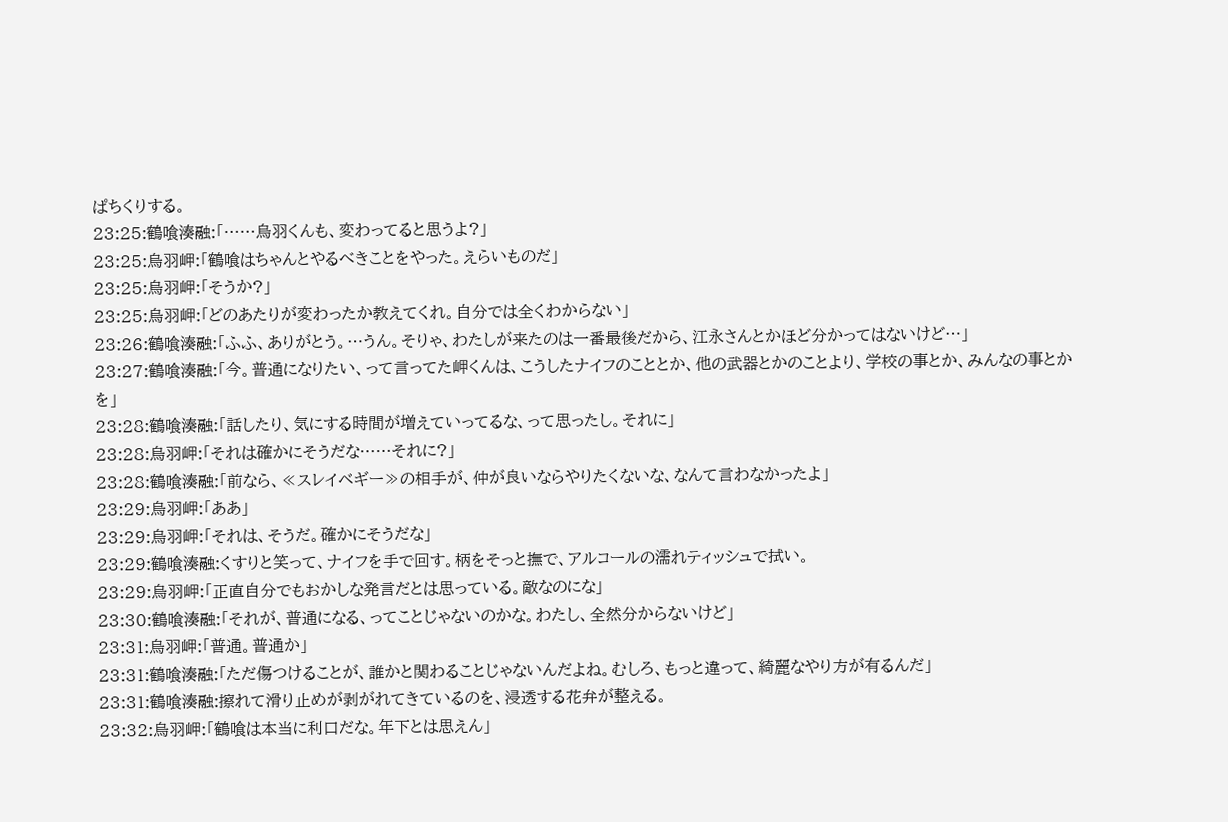ぱちくりする。
23:25:鶴喰湊融:「……烏羽くんも、変わってると思うよ?」
23:25:烏羽岬:「鶴喰はちゃんとやるべきことをやった。えらいものだ」
23:25:烏羽岬:「そうか?」
23:25:烏羽岬:「どのあたりが変わったか教えてくれ。自分では全くわからない」
23:26:鶴喰湊融:「ふふ、ありがとう。…うん。そりゃ、わたしが来たのは一番最後だから、江永さんとかほど分かってはないけど…」
23:27:鶴喰湊融:「今。普通になりたい、って言ってた岬くんは、こうしたナイフのこととか、他の武器とかのことより、学校の事とか、みんなの事とかを」
23:28:鶴喰湊融:「話したり、気にする時間が増えていってるな、って思ったし。それに」
23:28:烏羽岬:「それは確かにそうだな……それに?」
23:28:鶴喰湊融:「前なら、≪スレイベギー≫の相手が、仲が良いならやりたくないな、なんて言わなかったよ」
23:29:烏羽岬:「ああ」
23:29:烏羽岬:「それは、そうだ。確かにそうだな」
23:29:鶴喰湊融:くすりと笑って、ナイフを手で回す。柄をそっと撫で、アルコールの濡れティッシュで拭い。
23:29:烏羽岬:「正直自分でもおかしな発言だとは思っている。敵なのにな」
23:30:鶴喰湊融:「それが、普通になる、ってことじゃないのかな。わたし、全然分からないけど」
23:31:烏羽岬:「普通。普通か」
23:31:鶴喰湊融:「ただ傷つけることが、誰かと関わることじゃないんだよね。むしろ、もっと違って、綺麗なやり方が有るんだ」
23:31:鶴喰湊融:擦れて滑り止めが剥がれてきているのを、浸透する花弁が整える。
23:32:烏羽岬:「鶴喰は本当に利口だな。年下とは思えん」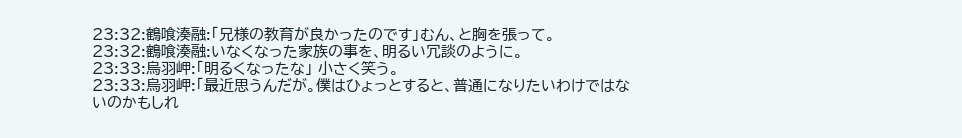23:32:鶴喰湊融:「兄様の教育が良かったのです」むん、と胸を張って。
23:32:鶴喰湊融:いなくなった家族の事を、明るい冗談のように。
23:33:烏羽岬:「明るくなったな」 小さく笑う。
23:33:烏羽岬:「最近思うんだが。僕はひょっとすると、普通になりたいわけではないのかもしれ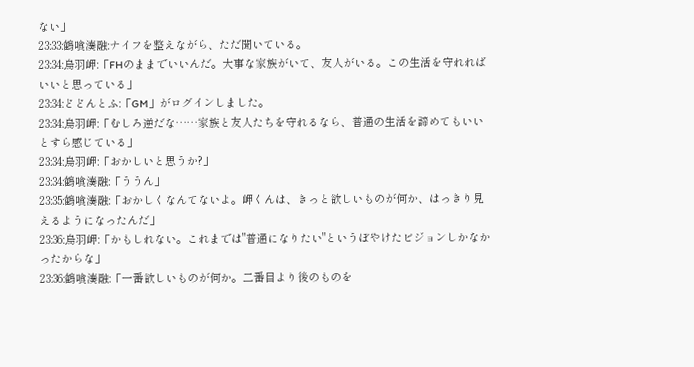ない」
23:33:鶴喰湊融:ナイフを整えながら、ただ聞いている。
23:34:烏羽岬:「FHのままでいいんだ。大事な家族がいて、友人がいる。この生活を守れればいいと思っている」
23:34:どどんとふ:「GM」がログインしました。
23:34:烏羽岬:「むしろ逆だな……家族と友人たちを守れるなら、普通の生活を諦めてもいいとすら感じている」
23:34:烏羽岬:「おかしいと思うか?」
23:34:鶴喰湊融:「ううん」
23:35:鶴喰湊融:「おかしくなんてないよ。岬くんは、きっと欲しいものが何か、はっきり見えるようになったんだ」
23:36:烏羽岬:「かもしれない。これまでは"普通になりたい"というぼやけたビジョンしかなかったからな」
23:36:鶴喰湊融:「一番欲しいものが何か。二番目より後のものを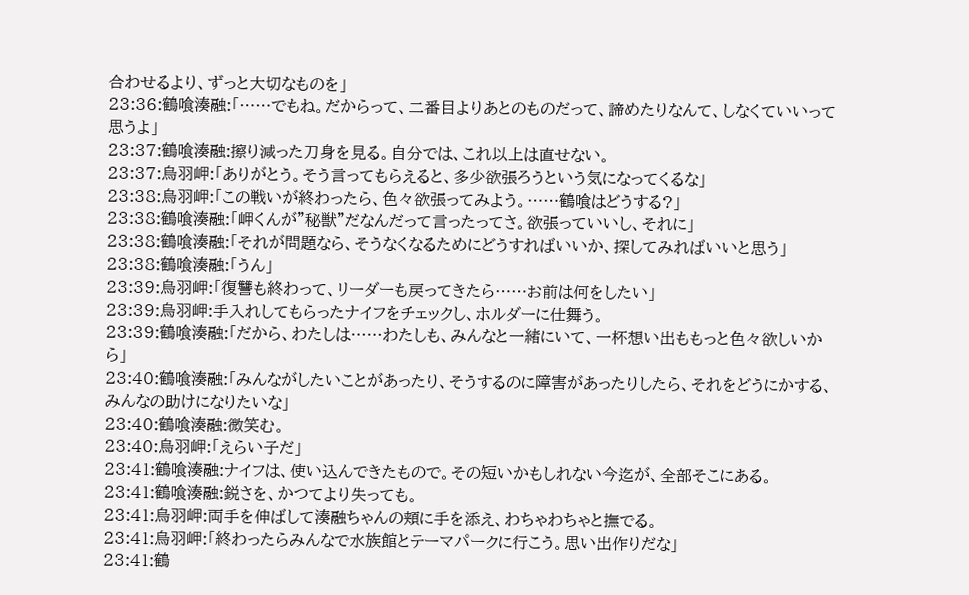合わせるより、ずっと大切なものを」
23:36:鶴喰湊融:「……でもね。だからって、二番目よりあとのものだって、諦めたりなんて、しなくていいって思うよ」
23:37:鶴喰湊融:擦り減った刀身を見る。自分では、これ以上は直せない。
23:37:烏羽岬:「ありがとう。そう言ってもらえると、多少欲張ろうという気になってくるな」
23:38:烏羽岬:「この戦いが終わったら、色々欲張ってみよう。……鶴喰はどうする?」
23:38:鶴喰湊融:「岬くんが”秘獣”だなんだって言ったってさ。欲張っていいし、それに」
23:38:鶴喰湊融:「それが問題なら、そうなくなるためにどうすればいいか、探してみればいいと思う」
23:38:鶴喰湊融:「うん」
23:39:烏羽岬:「復讐も終わって、リーダーも戻ってきたら……お前は何をしたい」
23:39:烏羽岬:手入れしてもらったナイフをチェックし、ホルダーに仕舞う。
23:39:鶴喰湊融:「だから、わたしは……わたしも、みんなと一緒にいて、一杯想い出ももっと色々欲しいから」
23:40:鶴喰湊融:「みんながしたいことがあったり、そうするのに障害があったりしたら、それをどうにかする、みんなの助けになりたいな」
23:40:鶴喰湊融:微笑む。
23:40:烏羽岬:「えらい子だ」
23:41:鶴喰湊融:ナイフは、使い込んできたもので。その短いかもしれない今迄が、全部そこにある。
23:41:鶴喰湊融:鋭さを、かつてより失っても。
23:41:烏羽岬:両手を伸ばして湊融ちゃんの頬に手を添え、わちゃわちゃと撫でる。
23:41:烏羽岬:「終わったらみんなで水族館とテーマパークに行こう。思い出作りだな」
23:41:鶴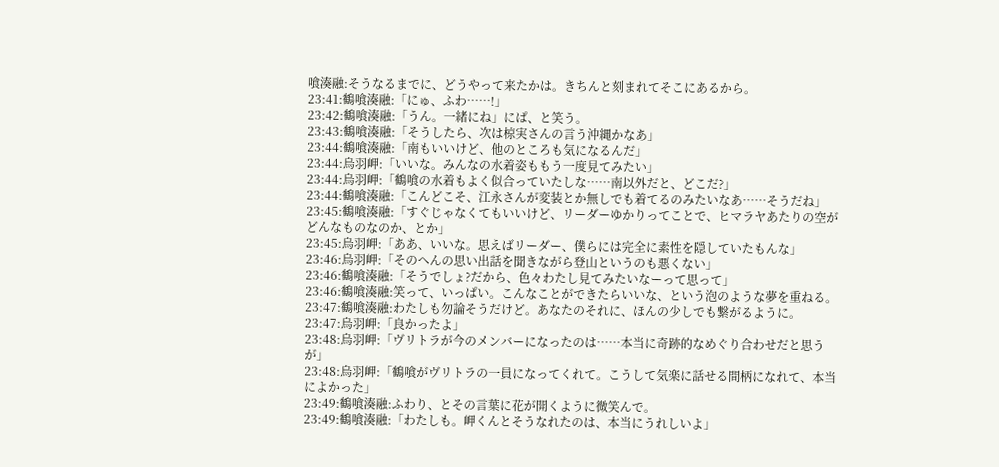喰湊融:そうなるまでに、どうやって来たかは。きちんと刻まれてそこにあるから。
23:41:鶴喰湊融:「にゅ、ふわ……!」
23:42:鶴喰湊融:「うん。一緒にね」にぱ、と笑う。
23:43:鶴喰湊融:「そうしたら、次は椋実さんの言う沖縄かなあ」
23:44:鶴喰湊融:「南もいいけど、他のところも気になるんだ」
23:44:烏羽岬:「いいな。みんなの水着姿ももう一度見てみたい」
23:44:烏羽岬:「鶴喰の水着もよく似合っていたしな……南以外だと、どこだ?」
23:44:鶴喰湊融:「こんどこそ、江永さんが変装とか無しでも着てるのみたいなあ……そうだね」
23:45:鶴喰湊融:「すぐじゃなくてもいいけど、リーダーゆかりってことで、ヒマラヤあたりの空がどんなものなのか、とか」
23:45:烏羽岬:「ああ、いいな。思えばリーダー、僕らには完全に素性を隠していたもんな」
23:46:烏羽岬:「そのへんの思い出話を聞きながら登山というのも悪くない」
23:46:鶴喰湊融:「そうでしょ?だから、色々わたし見てみたいなーって思って」
23:46:鶴喰湊融:笑って、いっぱい。こんなことができたらいいな、という泡のような夢を重ねる。
23:47:鶴喰湊融:わたしも勿論そうだけど。あなたのそれに、ほんの少しでも繋がるように。
23:47:烏羽岬:「良かったよ」
23:48:烏羽岬:「ヴリトラが今のメンバーになったのは……本当に奇跡的なめぐり合わせだと思うが」
23:48:烏羽岬:「鶴喰がヴリトラの一員になってくれて。こうして気楽に話せる間柄になれて、本当によかった」
23:49:鶴喰湊融:ふわり、とその言葉に花が開くように微笑んで。
23:49:鶴喰湊融:「わたしも。岬くんとそうなれたのは、本当にうれしいよ」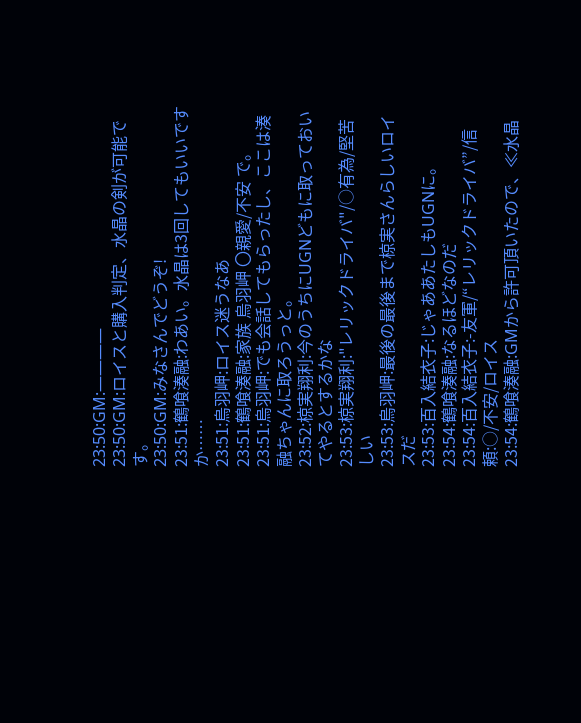23:50:GM:————
23:50:GM:ロイスと購入判定、水晶の剣が可能です。
23:50:GM:みなさんでどうぞ!
23:51:鶴喰湊融:わあい。水晶は3回してもいいですか……
23:51:烏羽岬:ロイス迷うなあ
23:51:鶴喰湊融:家族 烏羽岬 〇親愛/不安 で。
23:51:烏羽岬:でも会話してもらったし、ここは湊融ちゃんに取ろうっと。
23:52:椋実翔利:今のうちにUGNどもに取っておいてやるとするかな
23:53:椋実翔利:"レリックドライバ"/○有為/堅苦しい
23:53:烏羽岬:最後の最後まで椋実さんらしいロイスだ
23:53:百入結衣子:じゃああたしもUGNに。
23:54:鶴喰湊融:なるほどなのだ
23:54:百入結衣子:-友軍/“レリックドライバ”/信頼:○/不安/ロイス
23:54:鶴喰湊融:GMから許可頂いたので、≪水晶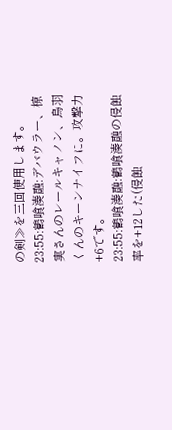の剣≫を三回使用します。
23:55:鶴喰湊融:デバウラー、椋実さんのレールキャノン、烏羽くんのキーンナイフに。攻撃力+6です。
23:55:鶴喰湊融:鶴喰湊融の侵蝕率を+12した(侵蝕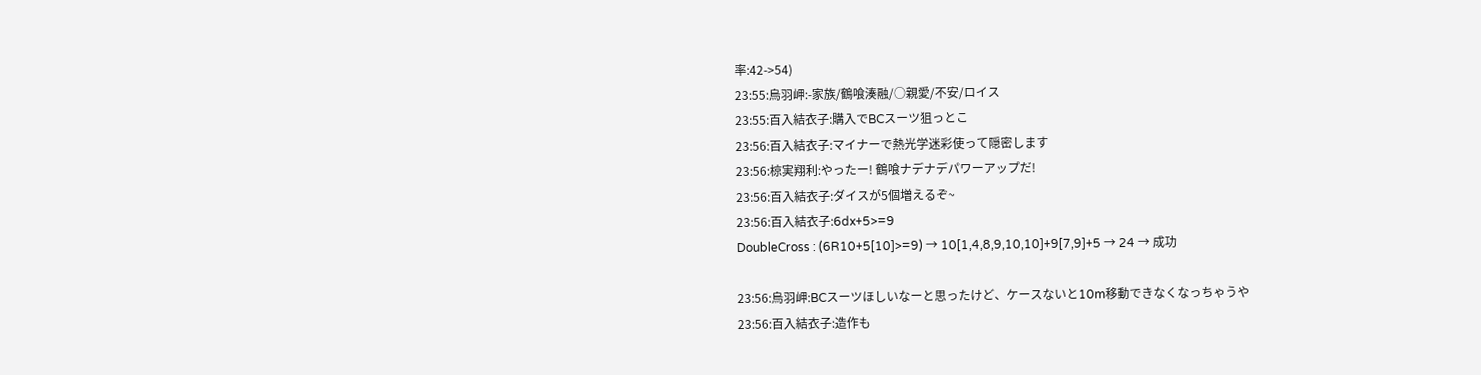率:42->54)
23:55:烏羽岬:-家族/鶴喰湊融/○親愛/不安/ロイス
23:55:百入結衣子:購入でBCスーツ狙っとこ
23:56:百入結衣子:マイナーで熱光学迷彩使って隠密します
23:56:椋実翔利:やったー! 鶴喰ナデナデパワーアップだ!
23:56:百入結衣子:ダイスが5個増えるぞ~
23:56:百入結衣子:6dx+5>=9
DoubleCross : (6R10+5[10]>=9) → 10[1,4,8,9,10,10]+9[7,9]+5 → 24 → 成功

23:56:烏羽岬:BCスーツほしいなーと思ったけど、ケースないと10m移動できなくなっちゃうや
23:56:百入結衣子:造作も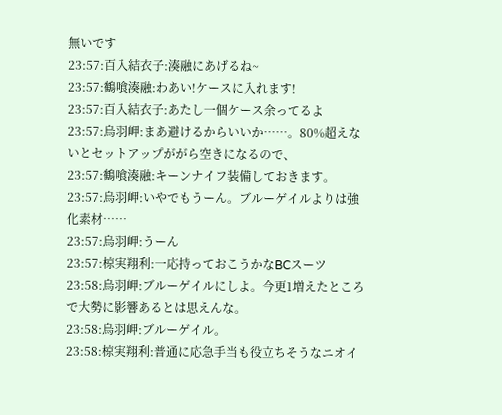無いです
23:57:百入結衣子:湊融にあげるね~
23:57:鶴喰湊融:わあい!ケースに入れます!
23:57:百入結衣子:あたし一個ケース余ってるよ
23:57:烏羽岬:まあ避けるからいいか……。80%超えないとセットアップががら空きになるので、
23:57:鶴喰湊融:キーンナイフ装備しておきます。
23:57:烏羽岬:いやでもうーん。ブルーゲイルよりは強化素材……
23:57:烏羽岬:うーん
23:57:椋実翔利:一応持っておこうかなBCスーツ
23:58:烏羽岬:ブルーゲイルにしよ。今更1増えたところで大勢に影響あるとは思えんな。
23:58:烏羽岬:ブルーゲイル。
23:58:椋実翔利:普通に応急手当も役立ちそうなニオイ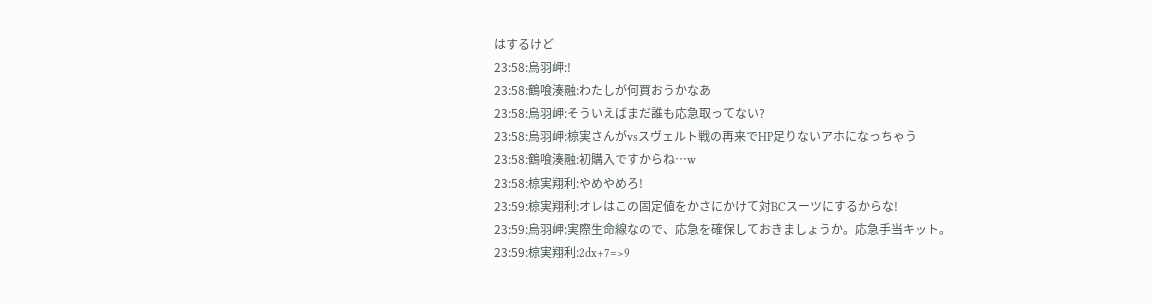はするけど
23:58:烏羽岬:!
23:58:鶴喰湊融:わたしが何買おうかなあ
23:58:烏羽岬:そういえばまだ誰も応急取ってない?
23:58:烏羽岬:椋実さんがvsスヴェルト戦の再来でHP足りないアホになっちゃう
23:58:鶴喰湊融:初購入ですからね…w
23:58:椋実翔利:やめやめろ!
23:59:椋実翔利:オレはこの固定値をかさにかけて対BCスーツにするからな!
23:59:烏羽岬:実際生命線なので、応急を確保しておきましょうか。応急手当キット。
23:59:椋実翔利:2dx+7=>9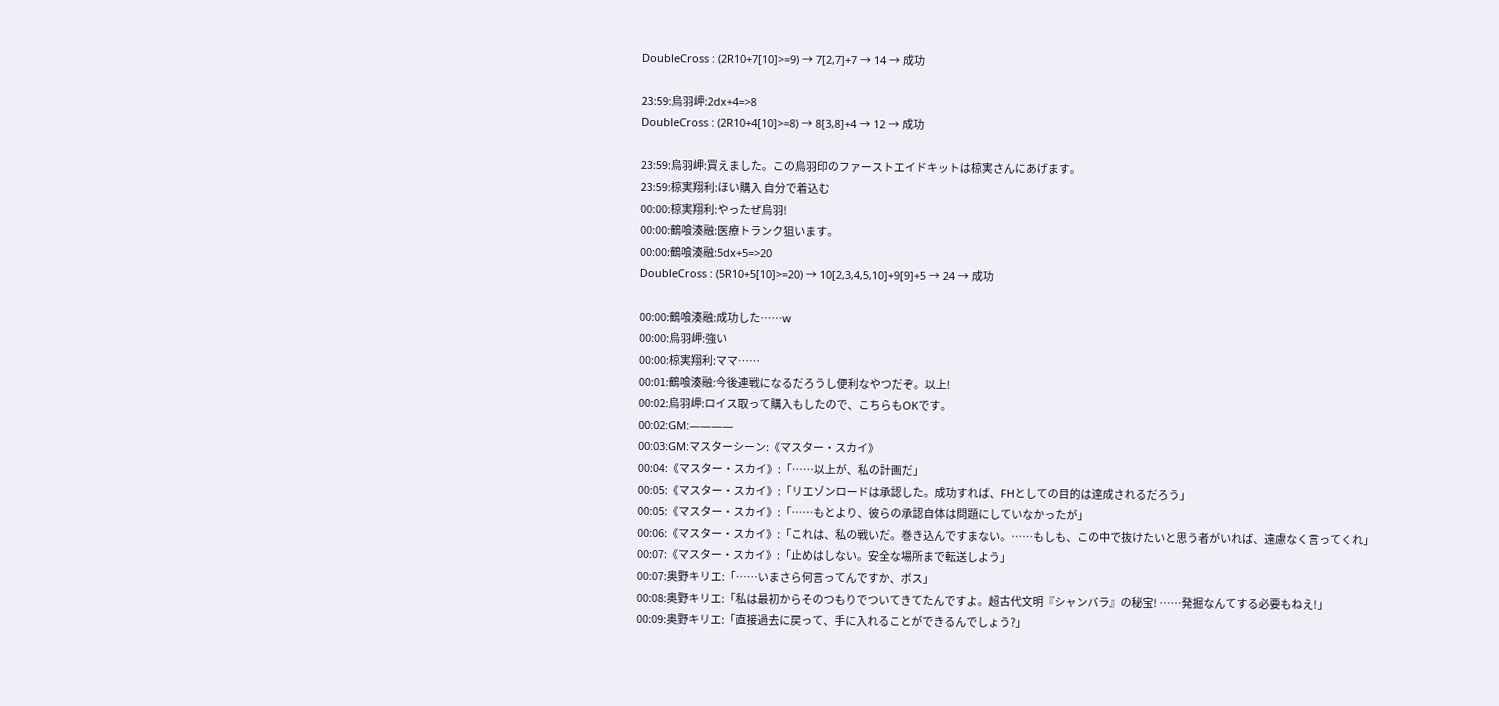DoubleCross : (2R10+7[10]>=9) → 7[2,7]+7 → 14 → 成功

23:59:烏羽岬:2dx+4=>8
DoubleCross : (2R10+4[10]>=8) → 8[3,8]+4 → 12 → 成功

23:59:烏羽岬:買えました。この烏羽印のファーストエイドキットは椋実さんにあげます。
23:59:椋実翔利:ほい購入 自分で着込む
00:00:椋実翔利:やったぜ烏羽!
00:00:鶴喰湊融:医療トランク狙います。
00:00:鶴喰湊融:5dx+5=>20
DoubleCross : (5R10+5[10]>=20) → 10[2,3,4,5,10]+9[9]+5 → 24 → 成功

00:00:鶴喰湊融:成功した……w
00:00:烏羽岬:強い
00:00:椋実翔利:ママ……
00:01:鶴喰湊融:今後連戦になるだろうし便利なやつだぞ。以上!
00:02:烏羽岬:ロイス取って購入もしたので、こちらもOKです。
00:02:GM:————
00:03:GM:マスターシーン:《マスター・スカイ》
00:04:《マスター・スカイ》:「……以上が、私の計画だ」
00:05:《マスター・スカイ》:「リエゾンロードは承認した。成功すれば、FHとしての目的は達成されるだろう」
00:05:《マスター・スカイ》:「……もとより、彼らの承認自体は問題にしていなかったが」
00:06:《マスター・スカイ》:「これは、私の戦いだ。巻き込んですまない。……もしも、この中で抜けたいと思う者がいれば、遠慮なく言ってくれ」
00:07:《マスター・スカイ》:「止めはしない。安全な場所まで転送しよう」
00:07:奥野キリエ:「……いまさら何言ってんですか、ボス」
00:08:奥野キリエ:「私は最初からそのつもりでついてきてたんですよ。超古代文明『シャンバラ』の秘宝! ……発掘なんてする必要もねえ!」
00:09:奥野キリエ:「直接過去に戻って、手に入れることができるんでしょう?」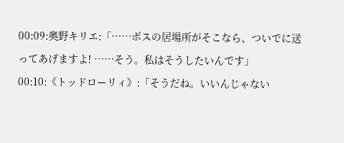00:09:奥野キリエ:「……ボスの居場所がそこなら、ついでに送ってあげますよ! ……そう。私はそうしたいんです」
00:10:《トッドローリィ》:「そうだね。いいんじゃない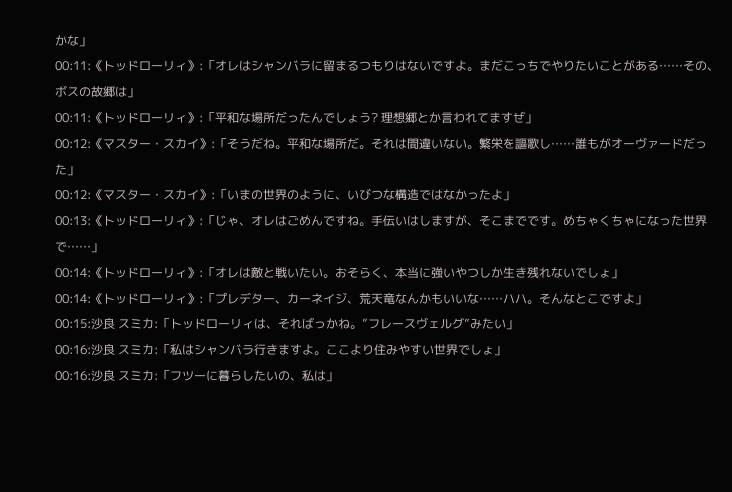かな」
00:11:《トッドローリィ》:「オレはシャンバラに留まるつもりはないですよ。まだこっちでやりたいことがある……その、ボスの故郷は」
00:11:《トッドローリィ》:「平和な場所だったんでしょう? 理想郷とか言われてますぜ」
00:12:《マスター・スカイ》:「そうだね。平和な場所だ。それは間違いない。繁栄を謳歌し……誰もがオーヴァードだった」
00:12:《マスター・スカイ》:「いまの世界のように、いびつな構造ではなかったよ」
00:13:《トッドローリィ》:「じゃ、オレはごめんですね。手伝いはしますが、そこまでです。めちゃくちゃになった世界で……」
00:14:《トッドローリィ》:「オレは敵と戦いたい。おそらく、本当に強いやつしか生き残れないでしょ」
00:14:《トッドローリィ》:「プレデター、カーネイジ、荒天竜なんかもいいな……ハハ。そんなとこですよ」
00:15:沙良 スミカ:「トッドローリィは、そればっかね。”フレースヴェルグ”みたい」
00:16:沙良 スミカ:「私はシャンバラ行きますよ。ここより住みやすい世界でしょ」
00:16:沙良 スミカ:「フツーに暮らしたいの、私は」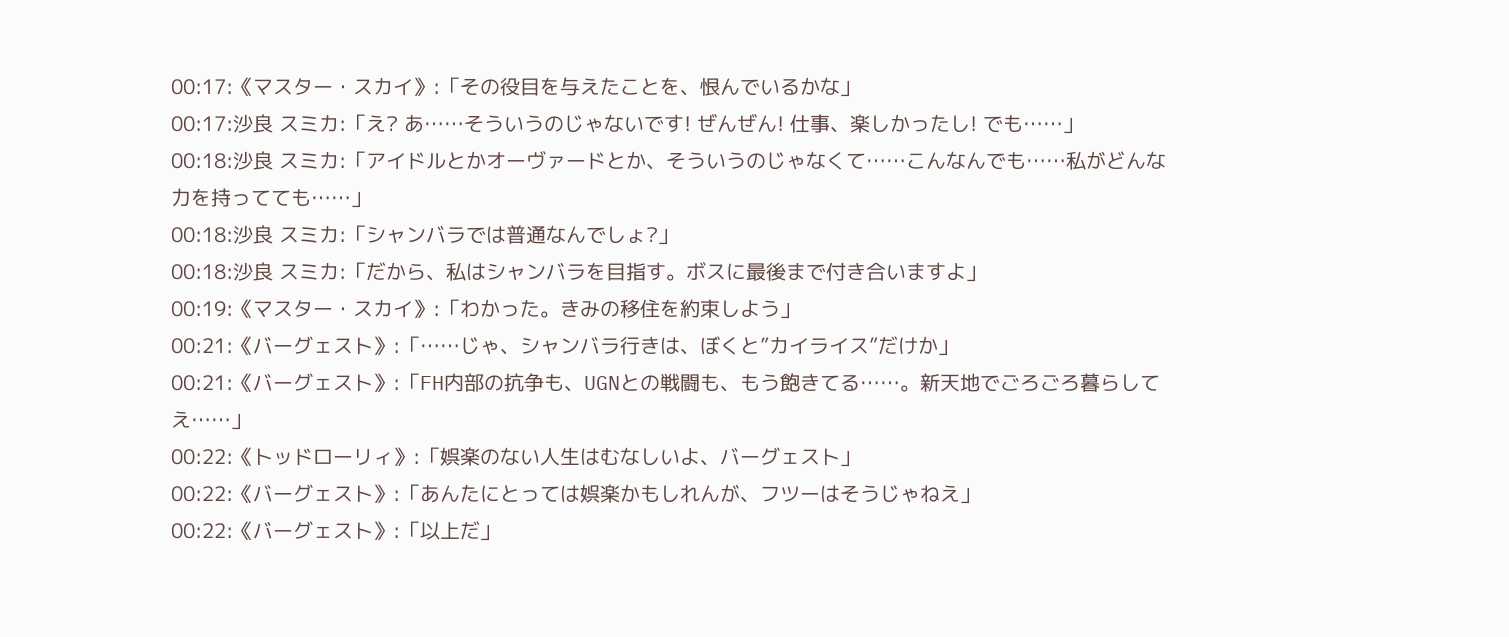00:17:《マスター・スカイ》:「その役目を与えたことを、恨んでいるかな」
00:17:沙良 スミカ:「え? あ……そういうのじゃないです! ぜんぜん! 仕事、楽しかったし! でも……」
00:18:沙良 スミカ:「アイドルとかオーヴァードとか、そういうのじゃなくて……こんなんでも……私がどんな力を持ってても……」
00:18:沙良 スミカ:「シャンバラでは普通なんでしょ?」
00:18:沙良 スミカ:「だから、私はシャンバラを目指す。ボスに最後まで付き合いますよ」
00:19:《マスター・スカイ》:「わかった。きみの移住を約束しよう」
00:21:《バーグェスト》:「……じゃ、シャンバラ行きは、ぼくと”カイライス”だけか」
00:21:《バーグェスト》:「FH内部の抗争も、UGNとの戦闘も、もう飽きてる……。新天地でごろごろ暮らしてえ……」
00:22:《トッドローリィ》:「娯楽のない人生はむなしいよ、バーグェスト」
00:22:《バーグェスト》:「あんたにとっては娯楽かもしれんが、フツーはそうじゃねえ」
00:22:《バーグェスト》:「以上だ」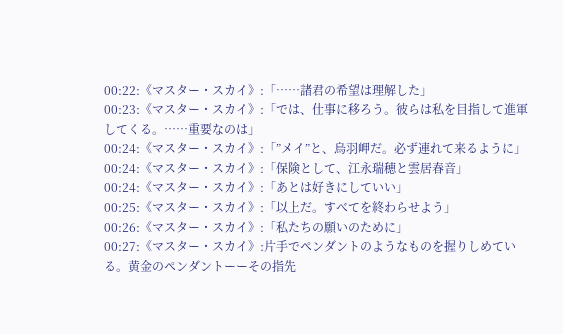00:22:《マスター・スカイ》:「……諸君の希望は理解した」
00:23:《マスター・スカイ》:「では、仕事に移ろう。彼らは私を目指して進軍してくる。……重要なのは」
00:24:《マスター・スカイ》:「”メイ”と、烏羽岬だ。必ず連れて来るように」
00:24:《マスター・スカイ》:「保険として、江永瑞穂と雲居春音」
00:24:《マスター・スカイ》:「あとは好きにしていい」
00:25:《マスター・スカイ》:「以上だ。すべてを終わらせよう」
00:26:《マスター・スカイ》:「私たちの願いのために」
00:27:《マスター・スカイ》:片手でペンダントのようなものを握りしめている。黄金のペンダントーーその指先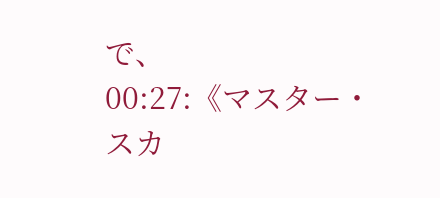で、
00:27:《マスター・スカ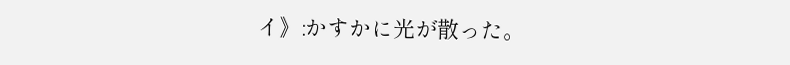イ》:かすかに光が散った。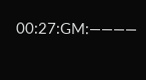00:27:GM:————